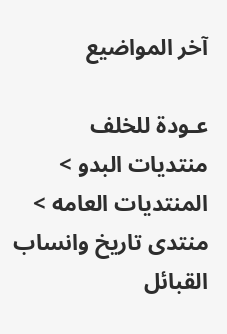آخر المواضيع

عـودة للخلف   منتديات البدو > المنتديات العامه > منتدى تاريخ وانساب القبائل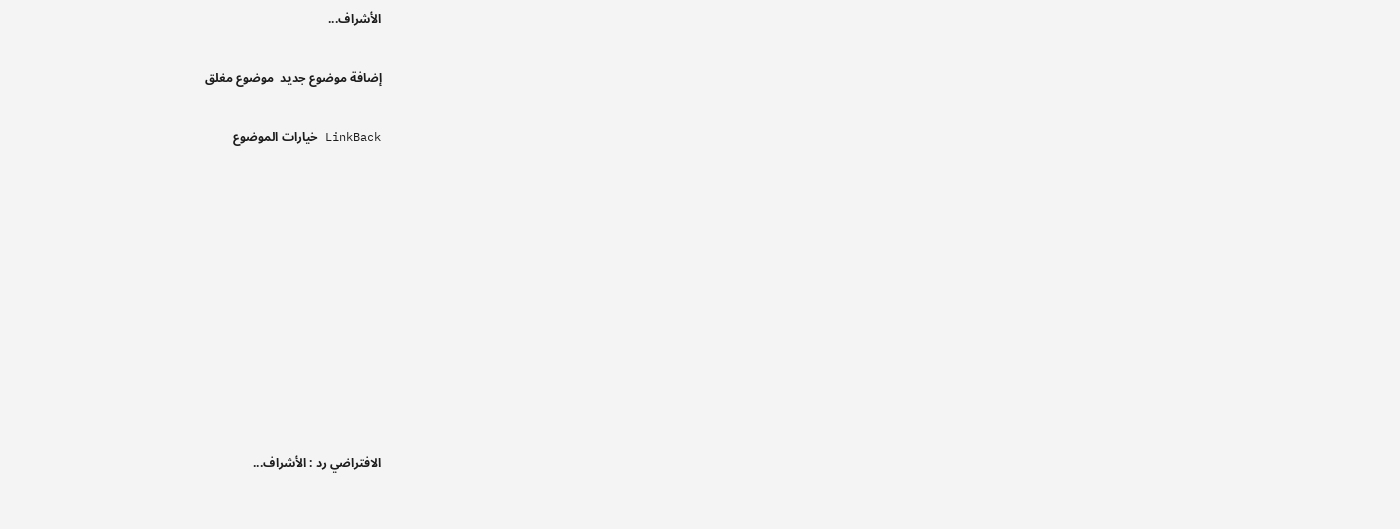الأشراف...

إضافة موضوع جديد  موضوع مغلق

LinkBack خيارات الموضوع










الافتراضي رد : الأشراف...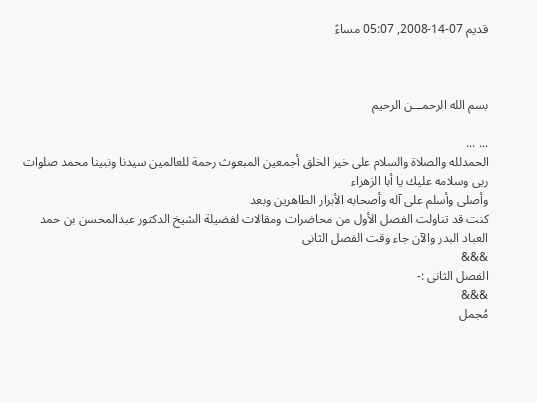قديم 07-14-2008, 05:07 مساءً



بسم الله الرحمـــن الرحيم

... ...
الحمدلله والصلاة والسلام على خير الخلق أجمعين المبعوث رحمة للعالمين سيدنا ونبينا محمد صلوات ربى وسلامه عليك يا أبا الزهراء
وأصلى وأسلم على آله وأصحابه الأبرار الطاهرين وبعد
كنت قد تناولت الفصل الأول من محاضرات ومقالات لفضيلة الشيخ الدكتور عبدالمحسن بن حمد العباد البدر والآن جاء وقت الفصل الثانى
&&&
الفصل الثانى :-
&&&
مُجمل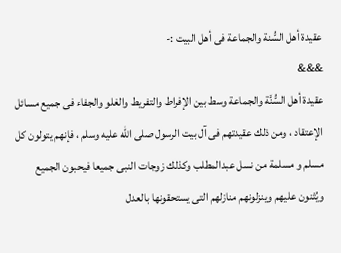عقيدة أهل السُّنة والجماعة فى أهل البيت :-
&&&
عقيدة أهل السُّنَّة والجماعة وسط بين الإفراط والتفريط والغلو والجفاء فى جميع مسائل الإعتقاد ، ومن ذلك عقيدتهم فى آل بيت الرسول صلى الله عليه وسلم ، فإنهم يتولون كل مسلم و مسلمة من نسل عبدالمطلب وكذلك زوجات النبى جميعا فيحبون الجميع ويُثنون عليهم وينزلونهم منازلهم التى يستحقونها بالعدل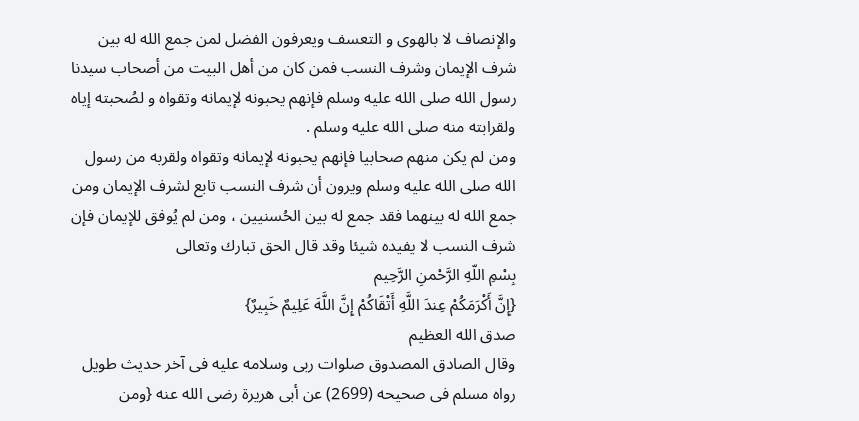والإنصاف لا بالهوى و التعسف ويعرفون الفضل لمن جمع الله له بين شرف الإيمان وشرف النسب فمن كان من أهل البيت من أصحاب سيدنا رسول الله صلى الله عليه وسلم فإنهم يحبونه لإيمانه وتقواه و لصُحبته إياه ولقرابته منه صلى الله عليه وسلم .
ومن لم يكن منهم صحابيا فإنهم يحبونه لإيمانه وتقواه ولقربه من رسول الله صلى الله عليه وسلم ويرون أن شرف النسب تابع لشرف الإيمان ومن جمع الله له بينهما فقد جمع له بين الحُسنيين ، ومن لم يُوفق للإيمان فإن شرف النسب لا يفيده شيئا وقد قال الحق تبارك وتعالى
بِسْمِ اللّهِ الرَّحْمنِ الرَّحِيم
{إِنَّ أَكْرَمَكُمْ عِندَ اللَّهِ أَتْقَاكُمْ إِنَّ اللَّهَ عَلِيمٌ خَبِيرٌ}
صدق الله العظيم
وقال الصادق المصدوق صلوات ربى وسلامه عليه فى آخر حديث طويل رواه مسلم فى صحيحه (2699) عن أبى هريرة رضى الله عنه {ومن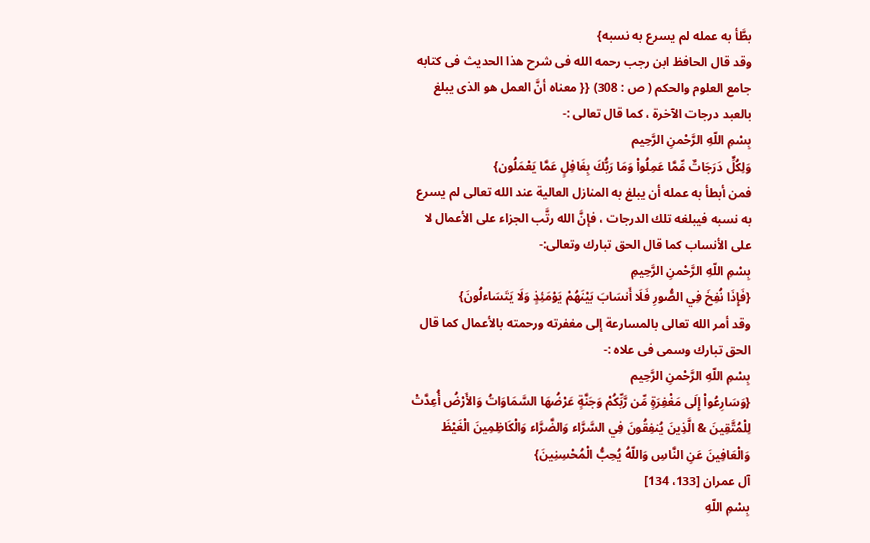بطَّأ به عمله لم يسرع به نسبه}
وقد قال الحافظ ابن رجب رحمه الله فى شرح هذا الحديث فى كتابه جامع العلوم والحكم ( ص : 308) {{ معناه أنَّ العمل هو الذى يبلغ بالعبد درجات الآخرة ، كما قال تعالى :-
بِسْمِ اللّهِ الرَّحْمنِ الرَّحِيم
وَلِكُلٍّ دَرَجَاتٌ مِّمَّا عَمِلُواْ وَمَا رَبُّكَ بِغَافِلٍ عَمَّا يَعْمَلُون}
فمن أبطأ به عمله أن يبلغ به المنازل العالية عند الله تعالى لم يسرع به نسبه فيبلغه تلك الدرجات ، فإنَّ الله رتَّب الجزاء على الأعمال لا على الأنساب كما قال الحق تبارك وتعالى:-
بِسْمِ اللّهِ الرَّحْمنِ الرَّحِيمِ
{فَإِذَا نُفِخَ فِي الصُّورِ فَلَا أَنسَابَ بَيْنَهُمْ يَوْمَئِذٍ وَلَا يَتَسَاءلُونَ}
وقد أمر الله تعالى بالمسارعة إلى مغفرته ورحمته بالأعمال كما قال الحق تبارك وسمى فى علاه :-
بِسْمِ اللّهِ الرَّحْمنِ الرَّحِيم
{وَسَارِعُواْ إِلَى مَغْفِرَةٍ مِّن رَّبِّكُمْ وَجَنَّةٍ عَرْضُهَا السَّمَاوَاتُ وَالأَرْضُ أُعِدَّتْ لِلْمُتَّقِينَ & الَّذِينَ يُنفِقُونَ فِي السَّرَّاء وَالضَّرَّاء وَالْكَاظِمِينَ الْغَيْظَ وَالْعَافِينَ عَنِ النَّاسِ وَاللّهُ يُحِبُّ الْمُحْسِنِينَ}
آل عمران [133، 134]
بِسْمِ اللّهِ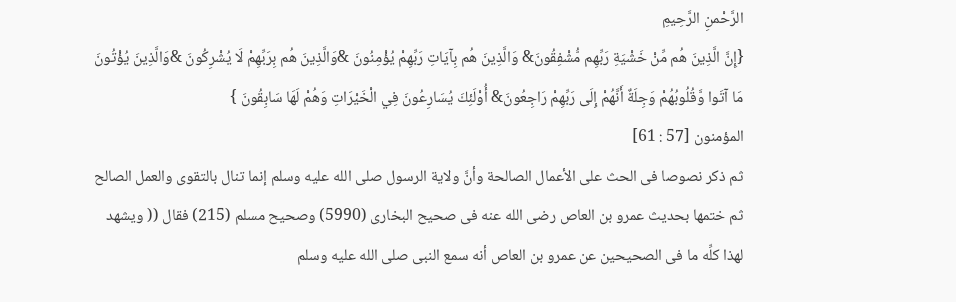الرَّحْمنِ الرَّحِيمِ
{إِنَّ الَّذِينَ هُم مِّنْ خَشْيَةِ رَبِّهِم مُّشْفِقُونَ& وَالَّذِينَ هُم بِآيَاتِ رَبِّهِمْ يُؤْمِنُونَ &وَالَّذِينَ هُم بِرَبِّهِمْ لَا يُشْرِكُونَ &وَالَّذِينَ يُؤْتُونَ مَا آتَوا وَّقُلُوبُهُمْ وَجِلَةٌ أَنَّهُمْ إِلَى رَبِّهِمْ رَاجِعُونَ& أُوْلَئِكَ يُسَارِعُونَ فِي الْخَيْرَاتِ وَهُمْ لَهَا سَابِقُونَ }
المؤمنون [57 : 61]
ثم ذكر نصوصا فى الحث على الأعمال الصالحة وأنَّ ولاية الرسول صلى الله عليه وسلم إنما تنال بالتقوى والعمل الصالح ثم ختمها بحديث عمرو بن العاص رضى الله عنه فى صحيح البخارى (5990) وصحيح مسلم (215) فقال (( ويشهد لهذا كلِّه ما فى الصحيحين عن عمرو بن العاص أنه سمع النبى صلى الله عليه وسلم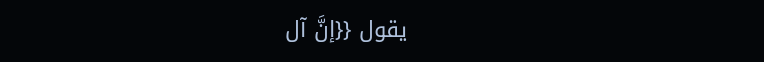يقول {{إنَّ آل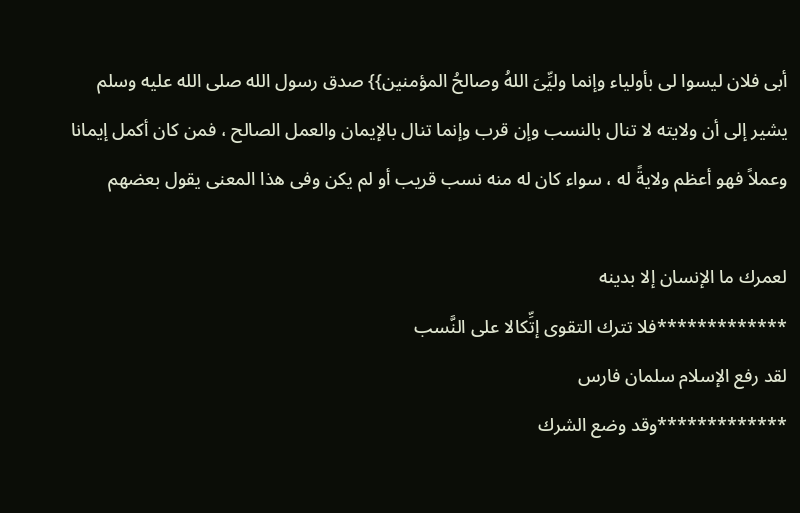أبى فلان ليسوا لى بأولياء وإنما وليِّىَ اللهُ وصالحُ المؤمنين}} صدق رسول الله صلى الله عليه وسلم
يشير إلى أن ولايته لا تنال بالنسب وإن قرب وإنما تنال بالإيمان والعمل الصالح ، فمن كان أكمل إيمانا وعملاً فهو أعظم ولايةً له ، سواء كان له منه نسب قريب أو لم يكن وفى هذا المعنى يقول بعضهم

لعمرك ما الإنسان إلا بدينه
*************فلا تترك التقوى إتِّكالا على النَّسب
لقد رفع الإسلام سلمان فارس
*************وقد وضع الشرك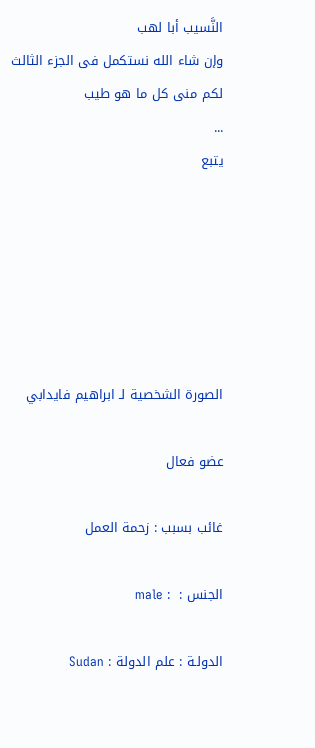النَّسيب أبا لهب
وإن شاء الله نستكمل فى الجزء الثالث
لكم منى كل ما هو طيب
...
يتبع






الصورة الشخصية لـ ابراهيم فايدابي

عضو فعال

غائب بسبب : زحمة العمل

الجنس :  : male

الدولـة : علم الدولة : Sudan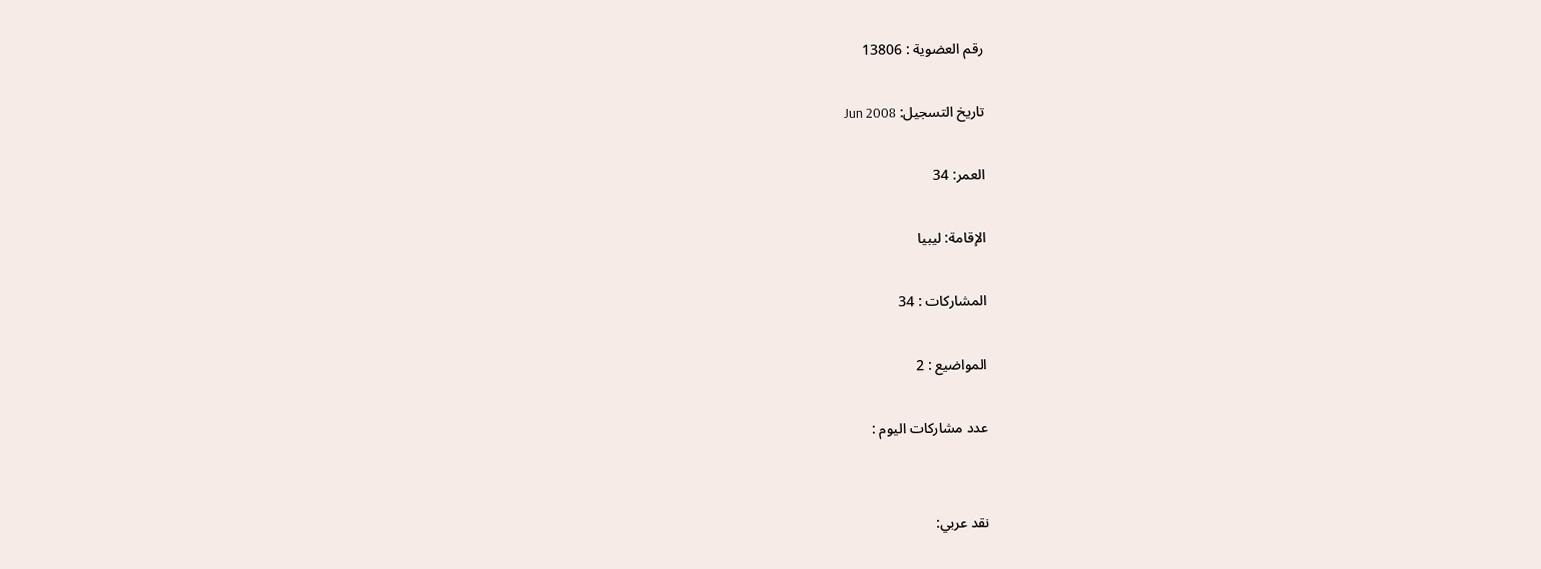رقم العضوية : 13806

تاريخ التسجيل: Jun 2008

العمر: 34

الإقامة: ليبيا

المشاركات : 34

المواضيع : 2

عدد مشاركات اليوم :


نقد عربي: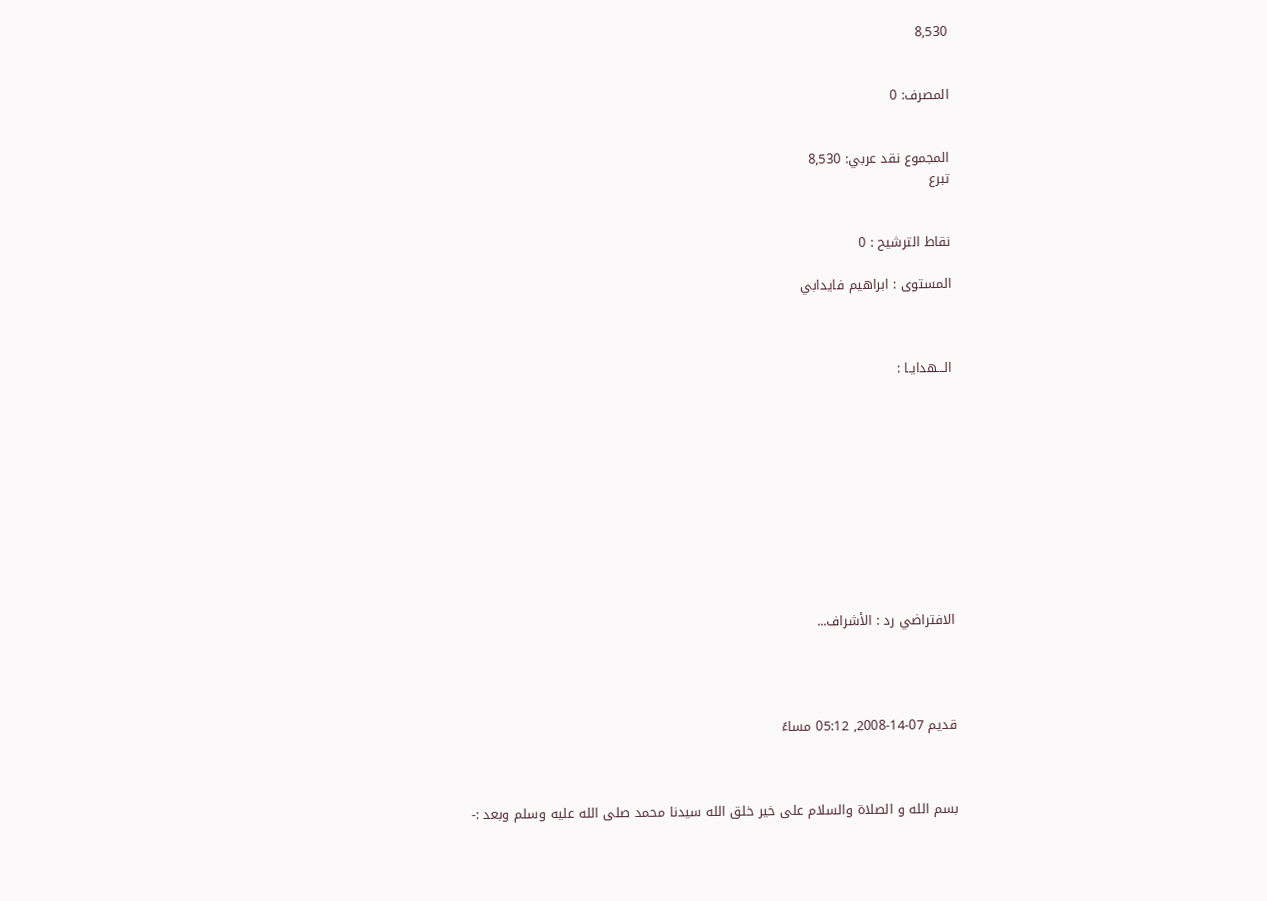8,530


المصرف: 0


المجموع نقد عربي: 8,530
تبرع


نقاط الترشيح : 0

المستوى : ابراهيم فايدابي



الـــهدايـا :











الافتراضي رد : الأشراف...




قديم 07-14-2008, 05:12 مساءً



بسم الله و الصلاة والسلام على خير خلق الله سيدنا محمد صلى الله عليه وسلم وبعد :-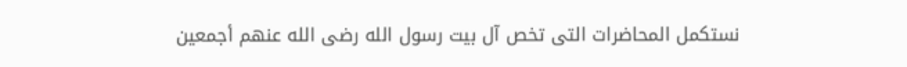نستكمل المحاضرات التى تخص آل بيت رسول الله رضى الله عنهم أجمعين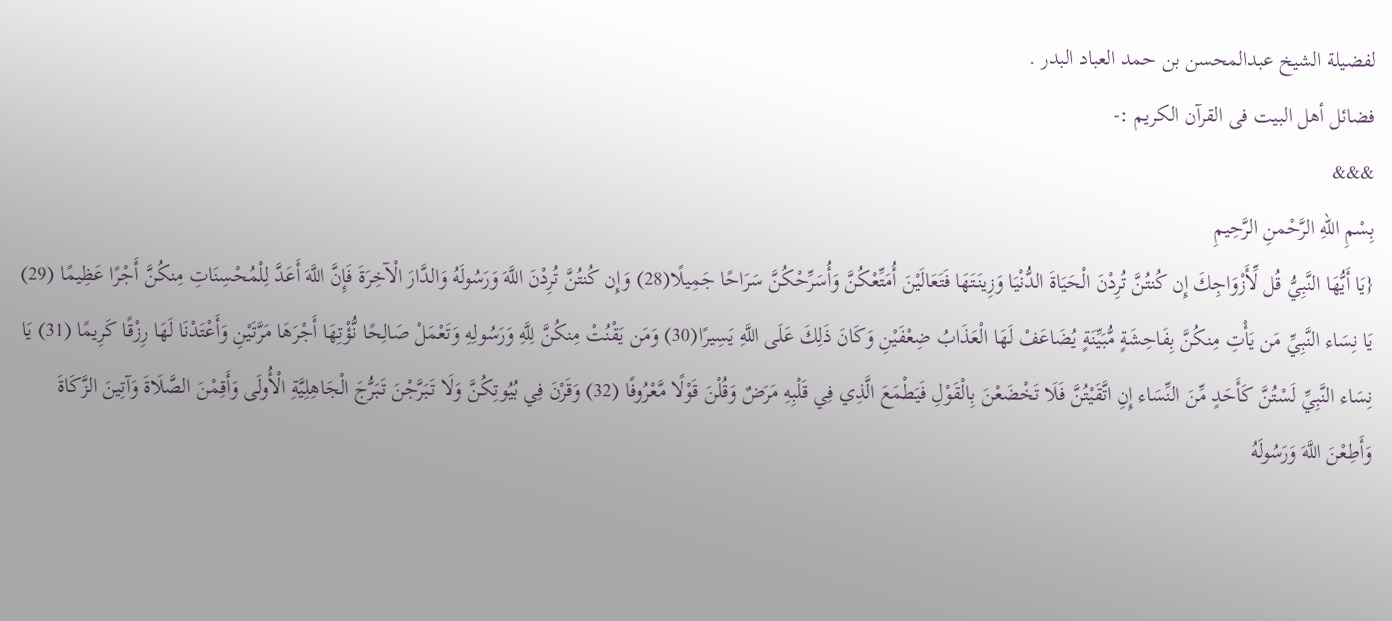لفضيلة الشيخ عبدالمحسن بن حمد العباد البدر .
فضائل أهل البيت فى القرآن الكريم :-
&&&
بِسْمِ اللّهِ الرَّحْمنِ الرَّحِيمِ
{يَا أَيُّهَا النَّبِيُّ قُل لِّأَزْوَاجِكَ إِن كُنتُنَّ تُرِدْنَ الْحَيَاةَ الدُّنْيَا وَزِينَتَهَا فَتَعَالَيْنَ أُمَتِّعْكُنَّ وَأُسَرِّحْكُنَّ سَرَاحًا جَمِيلًا(28) وَإِن كُنتُنَّ تُرِدْنَ اللَّهَ وَرَسُولَهُ وَالدَّارَ الْآخِرَةَ فَإِنَّ اللَّهَ أَعَدَّ لِلْمُحْسِنَاتِ مِنكُنَّ أَجْرًا عَظِيمًا (29) يَا نِسَاء النَّبِيِّ مَن يَأْتِ مِنكُنَّ بِفَاحِشَةٍ مُّبَيِّنَةٍ يُضَاعَفْ لَهَا الْعَذَابُ ضِعْفَيْنِ وَكَانَ ذَلِكَ عَلَى اللَّهِ يَسِيرًا(30) وَمَن يَقْنُتْ مِنكُنَّ لِلَّهِ وَرَسُولِهِ وَتَعْمَلْ صَالِحًا نُّؤْتِهَا أَجْرَهَا مَرَّتَيْنِ وَأَعْتَدْنَا لَهَا رِزْقًا كَرِيمًا (31) يَا نِسَاء النَّبِيِّ لَسْتُنَّ كَأَحَدٍ مِّنَ النِّسَاء إِنِ اتَّقَيْتُنَّ فَلَا تَخْضَعْنَ بِالْقَوْلِ فَيَطْمَعَ الَّذِي فِي قَلْبِهِ مَرَضٌ وَقُلْنَ قَوْلًا مَّعْرُوفًا (32) وَقَرْنَ فِي بُيُوتِكُنَّ وَلَا تَبَرَّجْنَ تَبَرُّجَ الْجَاهِلِيَّةِ الْأُولَى وَأَقِمْنَ الصَّلَاةَ وَآتِينَ الزَّكَاةَ وَأَطِعْنَ اللَّهَ وَرَسُولَهُ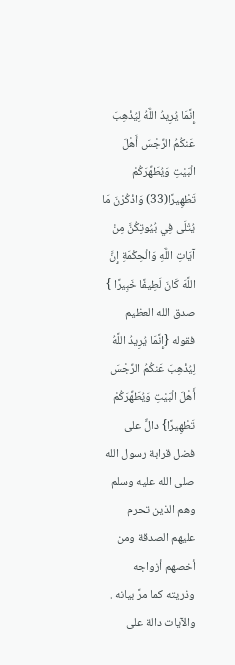إِنَّمَا يُرِيدُ اللَّهُ لِيُذْهِبَ عَنكُمُ الرِّجْسَ أَهْلَ الْبَيْتِ وَيُطَهِّرَكُمْ تَطْهِيرًا(33) وَاذْكُرْنَ مَا يُتْلَى فِي بُيُوتِكُنَّ مِنْ آيَاتِ اللَّهِ وَالْحِكْمَةِ إِنَّ اللَّهَ كَانَ لَطِيفًا خَبِيرًا } صدق الله العظيم
فقوله {إِنَّمَا يُرِيدُ اللَّهُ لِيُذْهِبَ عَنكُمُ الرِّجْسَ أَهْلَ الْبَيْتِ وَيُطَهِّرَكُمْ تَطْهِيرًا} دالٌّ على فضل قرابة رسول الله صلى الله عليه وسلم وهم الذين تحرم عليهم الصدقة ومن أخصهم أزواجه وذريته كما مرَّ بيانه .
والآيات دالة على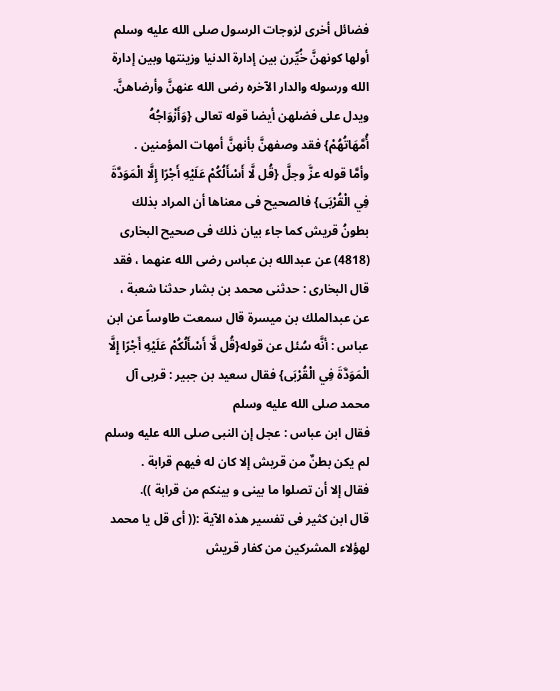فضائل أخرى لزوجات الرسول صلى الله عليه وسلم أولها كونهنَّ خُيِّرن بين إدارة الدنيا وزينتها وبين إدارة الله ورسوله والدار الآخره رضى الله عنهنَّ وأرضاهنَّ.
ويدل على فضلهن أيضا قوله تعالى {وَأَزْوَاجُهُ أُمَّهَاتُهُمْ} فقد وصفهنَّ بأنهنَّ أمهات المؤمنين .
وأمَّا قوله عزَّ وجلَّ {قُل لَّا أَسْأَلُكُمْ عَلَيْهِ أَجْرًا إِلَّا الْمَوَدَّةَ فِي الْقُرْبَى} فالصحيح فى معناها أن المراد بذلك بطونُ قريش كما جاء بيان ذلك فى صحيح البخارى (4818) عن عبدالله بن عباس رضى الله عنهما ، فقد قال البخارى : حدثنى محمد بن بشار حدثنا شعبة ، عن عبدالملك بن ميسرة قال سمعت طاوساً عن ابن عباس : أنَّه سُئل عن قوله{قُل لَّا أَسْأَلُكُمْ عَلَيْهِ أَجْرًا إِلَّا الْمَوَدَّةَ فِي الْقُرْبَى} فقال سعيد بن جبير : قربى آل محمد صلى الله عليه وسلم
فقال ابن عباس : عجل إن النبى صلى الله عليه وسلم لم يكن بطنٌ من قريش إلا كان له فيهم قرابة .
فقال إلا أن تصلوا ما بينى و بينكم من قرابة )).
قال ابن كثير فى تفسير هذه الآية :(( أى قل يا محمد لهؤلاء المشركين من كفار قريش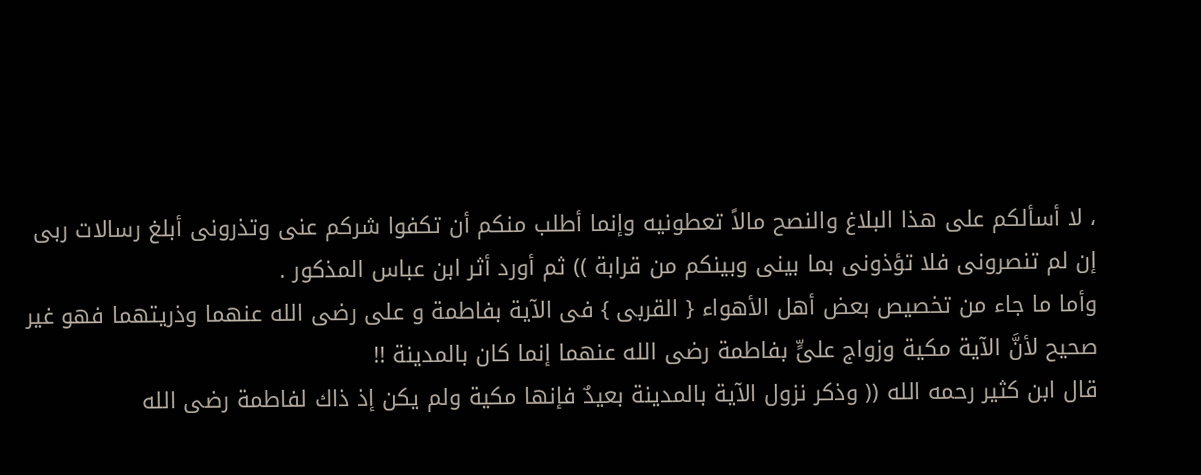، لا أسألكم على هذا البلاغ والنصح مالاً تعطونيه وإنما أطلب منكم أن تكفوا شركم عنى وتذرونى أبلغ رسالات ربى إن لم تنصرونى فلا تؤذونى بما بينى وبينكم من قرابة )) ثم أورد أثر ابن عباس المذكور .
وأما ما جاء من تخصيص بعض أهل الأهواء { القربى } فى الآية بفاطمة و على رضى الله عنهما وذريتهما فهو غير صحيح لأنَّ الآية مكية وزواج علىٍّ بفاطمة رضى الله عنهما إنما كان بالمدينة !!
قال ابن كثير رحمه الله (( وذكر نزول الآية بالمدينة بعيدٌ فإنها مكية ولم يكن إذ ذاك لفاطمة رضى الله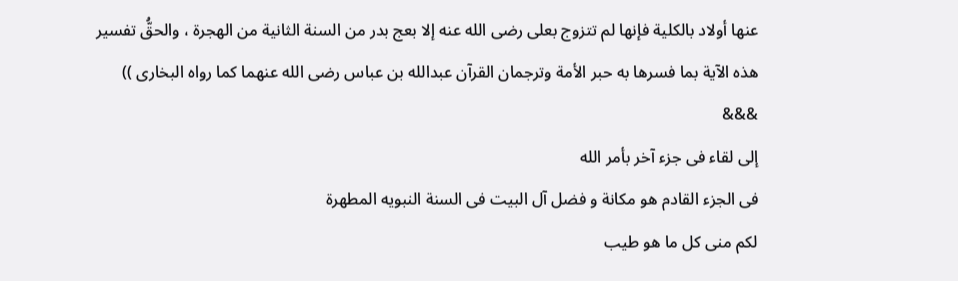عنها أولاد بالكلية فإنها لم تتزوج بعلى رضى الله عنه إلا بعج بدر من السنة الثانية من الهجرة ، والحقُّ تفسير هذه الآية بما فسرها به حبر الأمة وترجمان القرآن عبدالله بن عباس رضى الله عنهما كما رواه البخارى ))
&&&
إلى لقاء فى جزء آخر بأمر الله
فى الجزء القادم هو مكانة و فضل آل البيت فى السنة النبويه المطهرة
لكم منى كل ما هو طيب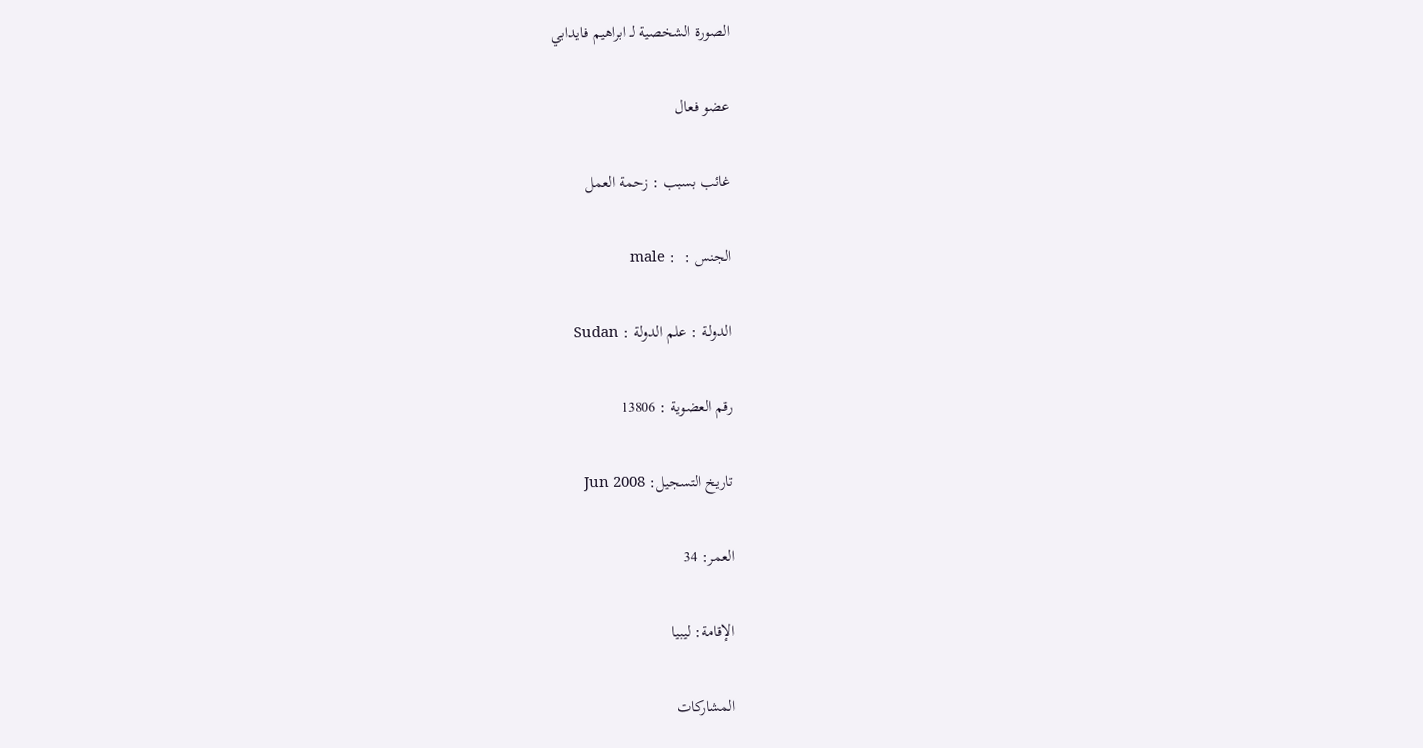الصورة الشخصية لـ ابراهيم فايدابي

عضو فعال

غائب بسبب : زحمة العمل

الجنس :  : male

الدولـة : علم الدولة : Sudan

رقم العضوية : 13806

تاريخ التسجيل: Jun 2008

العمر: 34

الإقامة: ليبيا

المشاركات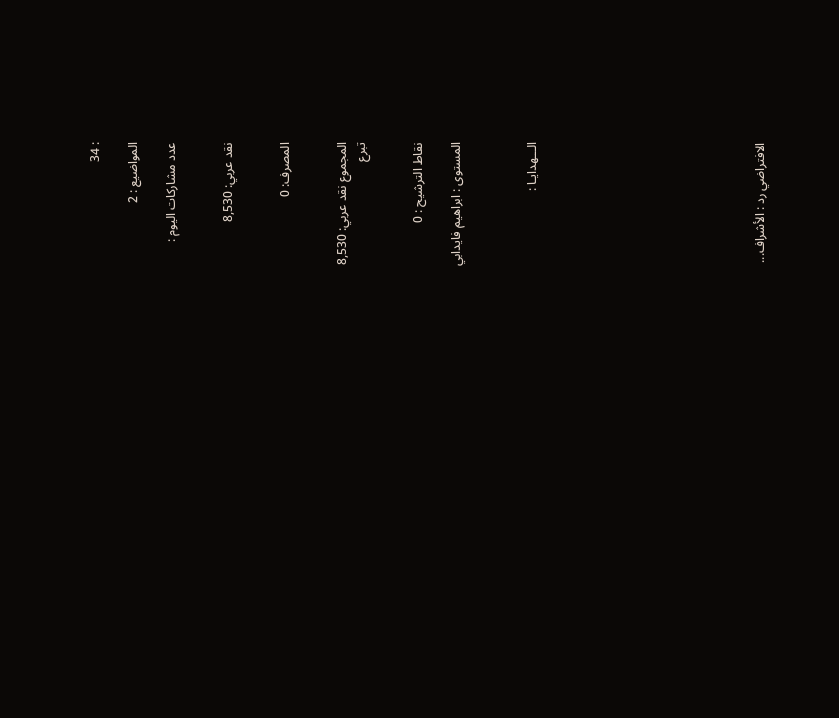: 34

المواضيع : 2

عدد مشاركات اليوم :


نقد عربي: 8,530


المصرف: 0


المجموع نقد عربي: 8,530
تبرع


نقاط الترشيح : 0

المستوى : ابراهيم فايدابي



الـــهدايـا :











الافتراضي رد : الأشراف...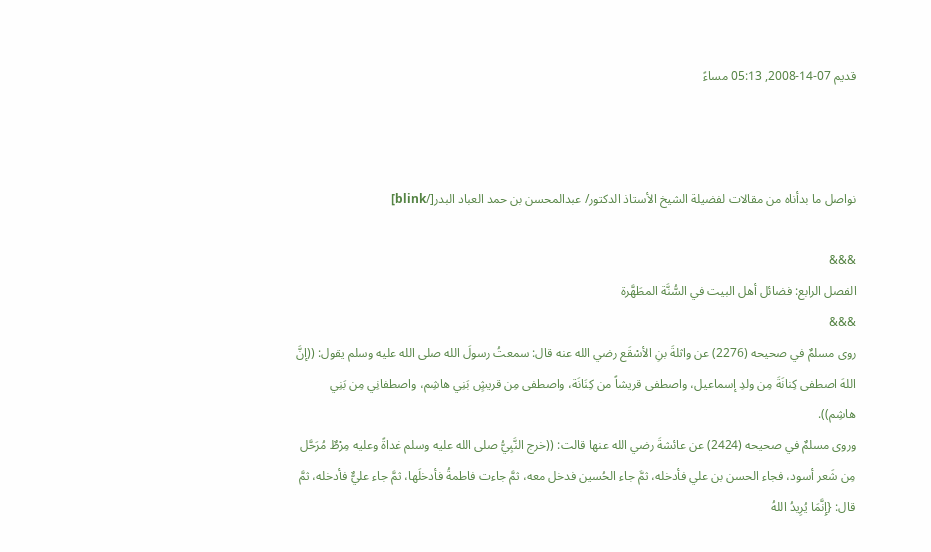قديم 07-14-2008, 05:13 مساءً



نواصل ما بدأناه من مقالات لفضيلة الشيخ الأستاذ الدكتور/ عبدالمحسن بن حمد العباد البدر[/blink]

&&&
الفصل الرابع: فضائل أهل البيت في السُّنَّة المطَهَّرة
&&&
روى مسلمٌ في صحيحه (2276) عن واثلةَ بنِ الأسْقَع رضي الله عنه قال: سمعتُ رسولَ الله صلى الله عليه وسلم يقول: ((إنَّ اللهَ اصطفى كِنانَةَ مِن ولدِ إسماعيل، واصطفى قريشاً من كِنَانَة، واصطفى مِن قريشٍ بَنِي هاشِم، واصطفانِي مِن بَنِي هاشِم)).
وروى مسلمٌ في صحيحه (2424) عن عائشةَ رضي الله عنها قالت: ((خرج النَّبِيُّ صلى الله عليه وسلم غداةً وعليه مِرْطٌ مُرَحَّل مِن شَعر أسود، فجاء الحسن بن علي فأدخله، ثمَّ جاء الحُسين فدخل معه، ثمَّ جاءت فاطمةُ فأدخلَها، ثمَّ جاء عليٌّ فأدخله، ثمَّ قال: {إِنَّمَا يُرِيدُ اللهُ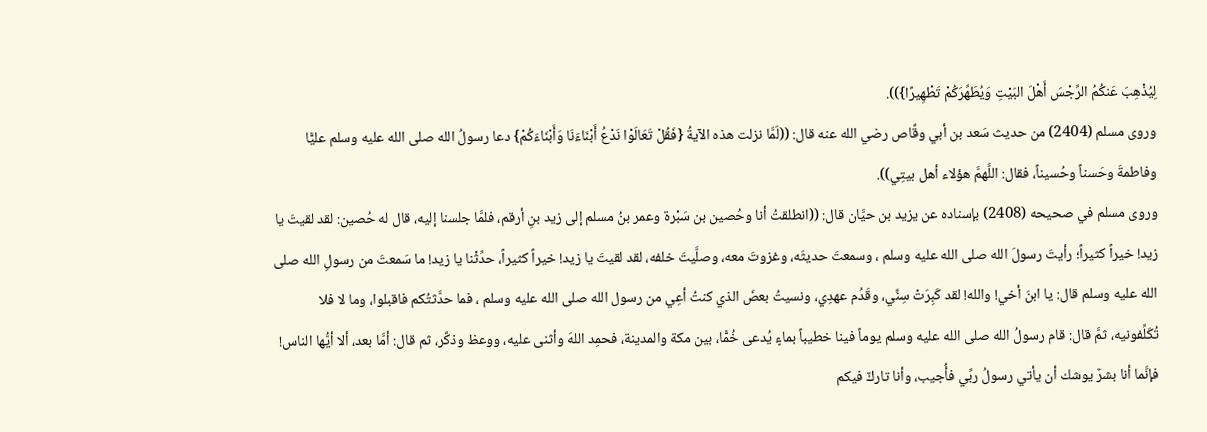لِيُذْهِبَ عَنكُمُ الرِّجْسَ أَهْلَ البَيْتِ وَيُطَهِّرَكُمْ تَطْهِيرًا})).
وروى مسلم (2404) من حديث سَعد بن أبي وقَّاص رضي الله عنه قال: ((لَمَّا نزلت هذه الآيةُ {فَقُلْ تَعَالَوْا نَدْعُ أَبْنَاءَنَا وَأَبْنَاءَكُمْ} دعا رسولُ الله صلى الله عليه وسلم عليًّا وفاطمةَ وحَسناً وحُسيناً، فقال: اللَّهمَّ هؤلاء أهل بيتِي)).
وروى مسلم في صحيحه (2408) بإسناده عن يزيد بن حيَّان قال: ((انطلقتُ أنا وحُصين بن سَبْرة وعمر بنُ مسلم إلى زيد بنِ أرقم، فلمَّا جلسنا إليه، قال له حُصين: لقد لقيتَ يا زيد! خيراً كثيراً؛ رأيتَ رسولَ الله صلى الله عليه وسلم ، وسمعتَ حديثَه، وغزوتَ معه، وصلَّيتَ خلفه، لقد لقيتَ يا زيد! خيراً كثيراً، حدِّثْنا يا زيد! ما سَمعتَ من رسولِ الله صلى الله عليه وسلم قال: يا ابنَ أخي! والله! لقد كَبِرَتْ سِنِّي، وقَدُم عهدِي، ونسيتُ بعضَ الذي كنتُ أعِي من رسول الله صلى الله عليه وسلم ، فما حدَّثتُكم فاقبلوا، وما لا فلا تُكَلِّفونيه، ثمَّ قال: قام رسولُ الله صلى الله عليه وسلم يوماً فينا خطيباً بماءٍ يُدعى خُمًّا، بين مكة والمدينة، فحمِد اللهَ وأثنى عليه، ووعظ وذكَّر، ثم قال: أمَّا بعد، ألا أيُّها الناس! فإنَّما أنا بشرٌ يوشك أن يأتي رسولُ ربِّي فأُجيب، وأنا تاركٌ فيكم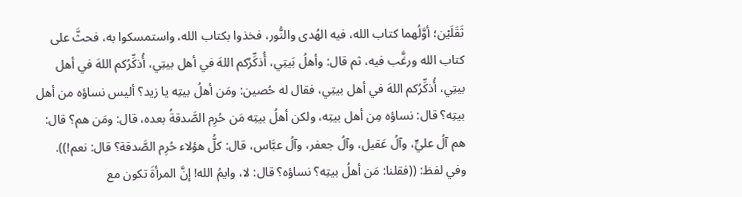ثَقَلَيْن؛ أوَّلُهما كتاب الله، فيه الهُدى والنُّور، فخذوا بكتاب الله، واستمسكوا به، فحثَّ على كتاب الله ورغَّب فيه، ثم قال: وأهلُ بَيتِي، أُذكِّرُكم اللهَ في أهل بيتِي، أُذكِّرُكم اللهَ في أهل بيتِي، أُذكِّرُكم اللهَ في أهل بيتِي، فقال له حُصين: ومَن أهلُ بيتِه يا زيد؟ أليس نساؤه من أهل بيتِه؟ قال: نساؤه مِن أهل بيتِه، ولكن أهلُ بيتِه مَن حُرِم الصَّدقةُ بعده، قال: ومَن هم؟ قال: هم آلُ عليٍّ، وآلُ عَقيل، وآلُ جعفر، وآلُ عبَّاس، قال: كلُّ هؤلاء حُرِم الصَّدقة؟ قال: نعم!)).
وفي لفظ: ((فقلنا: مَن أهلُ بيتِه؟ نساؤه؟ قال: لا، وايمُ الله! إنَّ المرأةَ تكون مع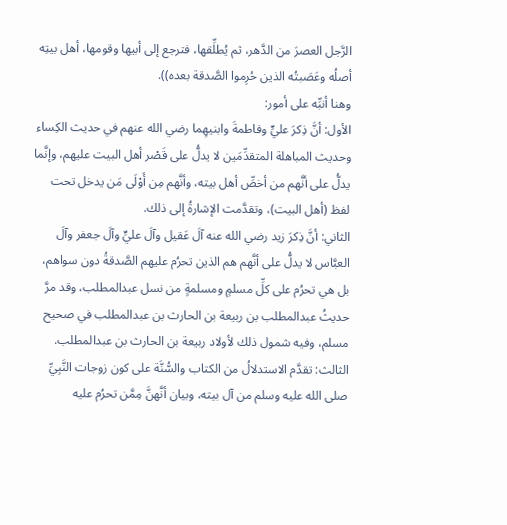الرَّجل العصرَ من الدَّهر، ثم يُطلِّقها، فترجع إلى أبيها وقومها، أهل بيتِه أصلُه وعَصَبتُه الذين حُرِموا الصَّدقة بعده)).
وهنا أنبِّه على أمور:
الأول: أنَّ ذِكرَ عليٍّ وفاطمةَ وابنيهِما رضي الله عنهم في حديث الكِساء وحديث المباهلة المتقدِّمَين لا يدلُّ على قَصْر أهل البيت عليهم، وإنَّما يدلُّ على أنَّهم من أخصِّ أهل بيته، وأنَّهم مِن أَوْلَى مَن يدخل تحت لفظ (أهل البيت)، وتقدَّمت الإشارةُ إلى ذلك.
الثاني: أنَّ ذِكرَ زيد رضي الله عنه آلَ عَقيل وآلَ عليٍّ وآلَ جعفر وآلَ العبَّاس لا يدلُّ على أنَّهم هم الذين تحرُم عليهم الصَّدقةُ دون سواهم، بل هي تحرُم على كلِّ مسلمٍ ومسلمةٍ من نسل عبدالمطلب، وقد مرَّ حديثُ عبدالمطلب بن ربيعة بن الحارث بن عبدالمطلب في صحيح مسلم، وفيه شمول ذلك لأولاد ربيعة بن الحارث بن عبدالمطلب.
الثالث: تقدَّم الاستدلالُ من الكتاب والسُّنَّة على كون زوجات النَّبِيِّ صلى الله عليه وسلم من آل بيته، وبيان أنَّهنَّ مِمَّن تحرُم عليه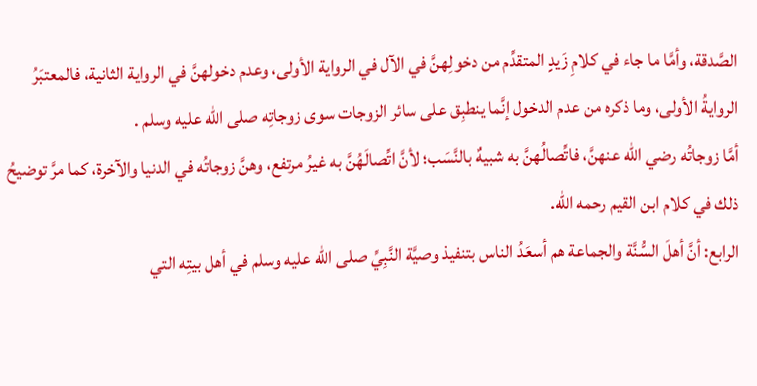الصَّدقة، وأمَّا ما جاء في كلامِ زَيدٍ المتقدِّم من دخولِهنَّ في الآل في الرواية الأولى، وعدم دخولهنَّ في الرواية الثانية، فالمعتبَرُ الروايةُ الأولى، وما ذكره من عدم الدخول إنَّما ينطبِق على سائر الزوجات سوى زوجاتِه صلى الله عليه وسلم .
أمَّا زوجاتُه رضي الله عنهنَّ، فاتِّصالُهنَّ به شبيهٌ بالنَّسَب؛ لأنَّ اتِّصالَهُنَّ به غيرُ مرتفع، وهنَّ زوجاتُه في الدنيا والآخرة، كما مرَّ توضيحُ ذلك في كلام ابن القيم رحمه الله.
الرابع: أنَّ أهلَ السُّنَّة والجماعة هم أسعَدُ الناس بتنفيذ وصيَّة النَّبِيِّ صلى الله عليه وسلم في أهل بيتِه التي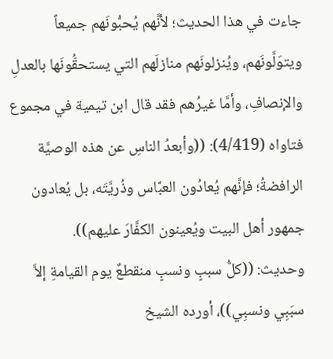جاءت في هذا الحديث؛ لأنَّهم يُحبُّونَهم جميعاً ويتوَلَّونَهم، ويُنزلونَهم منازلَهم التي يستحقُّونَها بالعدلِ والإنصافِ، وأمَّا غيرُهم فقد قال ابن تيمية في مجموع فتاواه (4/419): ((وأبعدُ الناسِ عن هذه الوصيَّة الرافضةُ؛ فإنَّهم يُعادُون العبَّاس وذُريَّتَه، بل يُعادون جمهور أهل البيت ويُعينون الكفَّارَ عليهم)).
وحديث: ((كلُّ سببٍ ونسبٍ منقطعٌ يوم القيامةِ إلاَّ سبَبِي ونسبِي))، أورده الشيخ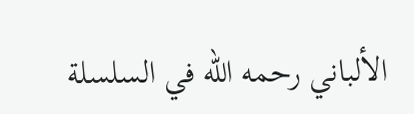الألباني رحمه الله في السلسلة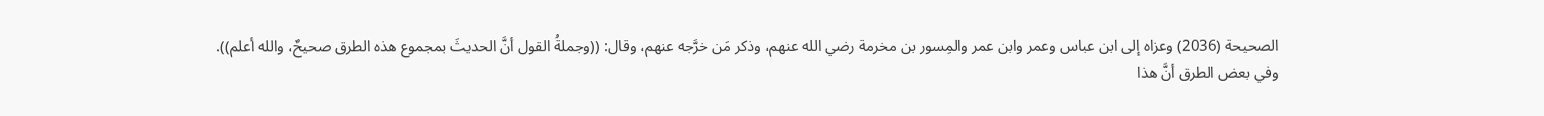الصحيحة (2036) وعزاه إلى ابن عباس وعمر وابن عمر والمِسور بن مخرمة رضي الله عنهم، وذكر مَن خرَّجه عنهم، وقال: ((وجملةُ القول أنَّ الحديثَ بمجموع هذه الطرق صحيحٌ، والله أعلم)).
وفي بعض الطرق أنَّ هذا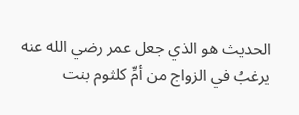الحديث هو الذي جعل عمر رضي الله عنه يرغبُ في الزواج من أمِّ كلثوم بنت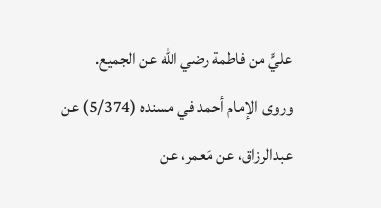عليٍّ من فاطمة رضي الله عن الجميع.
وروى الإمام أحمد في مسنده (5/374) عن عبدالرزاق، عن مَعمر، عن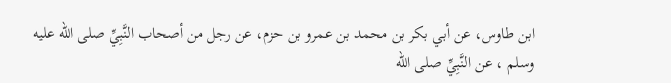ابن طاوس، عن أبي بكر بن محمد بن عمرو بن حزم، عن رجل من أصحاب النَّبِيِّ صلى الله عليه وسلم ، عن النَّبِيِّ صلى الله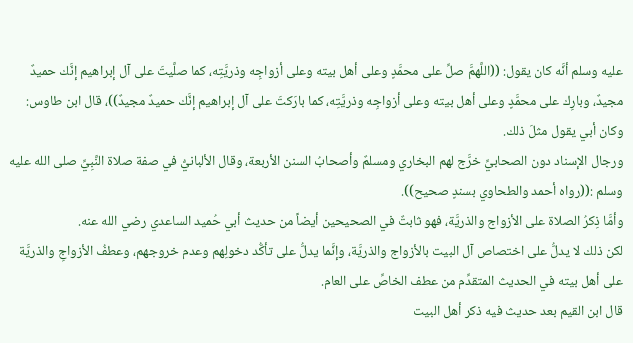عليه وسلم أنَّه كان يقول: ((اللَّهمَّ صلِّ على محمَّدٍ وعلى أهل بيته وعلى أزواجِه وذريَّتِه، كما صلَّيتَ على آل إبراهيم إنَّك حميدٌ مجيدٌ، وبارِك على محمَّدٍ وعلى أهل بيته وعلى أزواجِه وذريَّتِه، كما بارَكتَ على آل إبراهيم إنَّك حميدٌ مجيدٌ))، قال ابن طاوس: وكان أبي يقول مثلَ ذلك.
ورجال الإسناد دون الصحابيِّ خرَّج لهم البخاري ومسلمٌ وأصحابُ السنن الأربعة، وقال الألبانيُّ في صفة صلاة النَّبِيِّ صلى الله عليه وسلم :((رواه أحمد والطحاوي بسندٍ صحيح)).
وأمَّا ذِكرُ الصلاة على الأزواج والذريَّة، فهو ثابتٌ في الصحيحين أيضاً من حديث أبي حُميد الساعدي رضي الله عنه.
لكن ذلك لا يدلُّ على اختصاص آل البيت بالأزواج والذريَّة، وإنَّما يدلُّ على تأكُّد دخولِهم وعدم خروجهم، وعطفُ الأزواجِ والذريَّة على أهل بيته في الحديث المتقدِّم من عطف الخاصِّ على العام.
قال ابن القيم بعد حديث فيه ذكر أهل البيت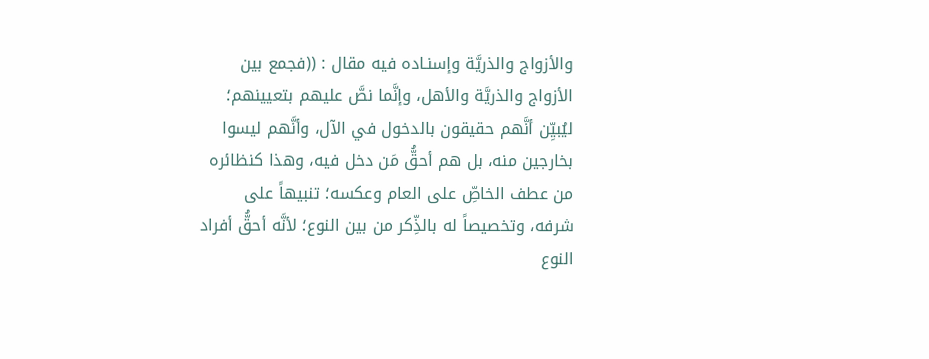والأزواج والذريَّة وإسنـاده فيه مقال : ((فجمع بين الأزواج والذريَّة والأهل، وإنَّما نصَّ عليهم بتعيينهم؛ ليُبيِّن أنَّهم حقيقون بالدخول في الآل، وأنَّهم ليسوا بخارجين منه، بل هم أحقُّ مَن دخل فيه، وهذا كنظائره من عطف الخاصِّ على العام وعكسه؛ تنبيهاً على شرفه، وتخصيصاً له بالذِّكر من بين النوع؛ لأنَّه أحقُّ أفراد النوع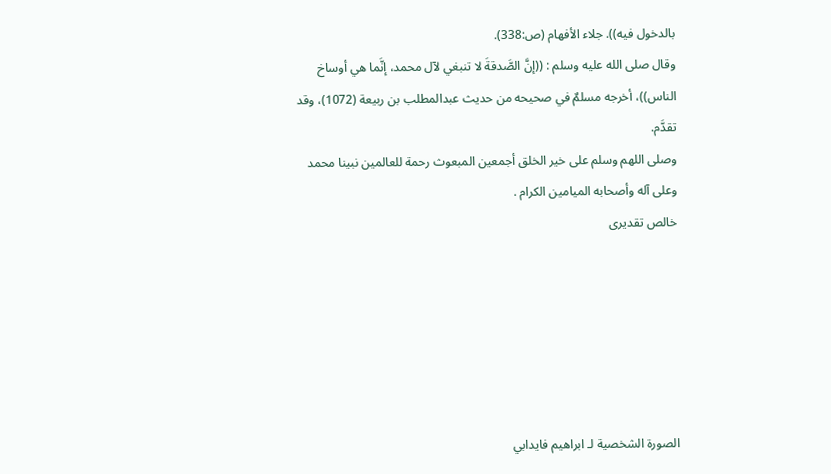بالدخول فيه)). جلاء الأفهام (ص:338).
وقال صلى الله عليه وسلم : ((إنَّ الصَّدقةَ لا تنبغي لآل محمد، إنَّما هي أوساخ الناس))، أخرجه مسلمٌ في صحيحه من حديث عبدالمطلب بن ربيعة (1072)، وقد تقدَّم.
وصلى اللهم وسلم على خير الخلق أجمعين المبعوث رحمة للعالمين نبينا محمد وعلى آله وأصحابه الميامين الكرام .
خالص تقديرى






الصورة الشخصية لـ ابراهيم فايدابي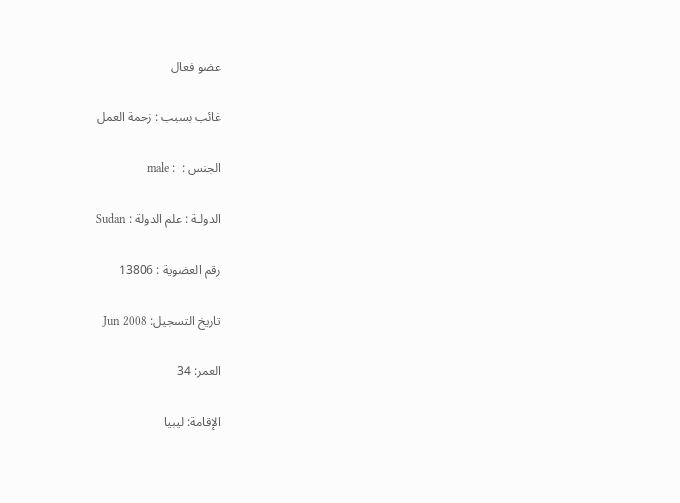عضو فعال

غائب بسبب : زحمة العمل

الجنس :  : male

الدولـة : علم الدولة : Sudan

رقم العضوية : 13806

تاريخ التسجيل: Jun 2008

العمر: 34

الإقامة: ليبيا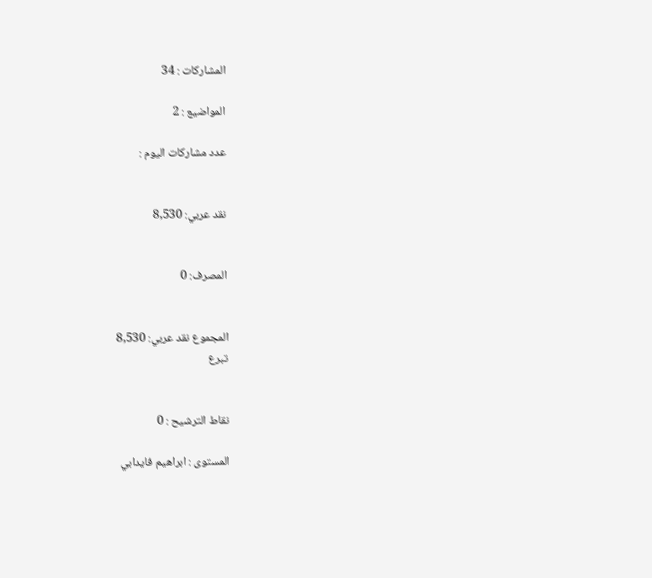المشاركات : 34

المواضيع : 2

عدد مشاركات اليوم :


نقد عربي: 8,530


المصرف: 0


المجموع نقد عربي: 8,530
تبرع


نقاط الترشيح : 0

المستوى : ابراهيم فايدابي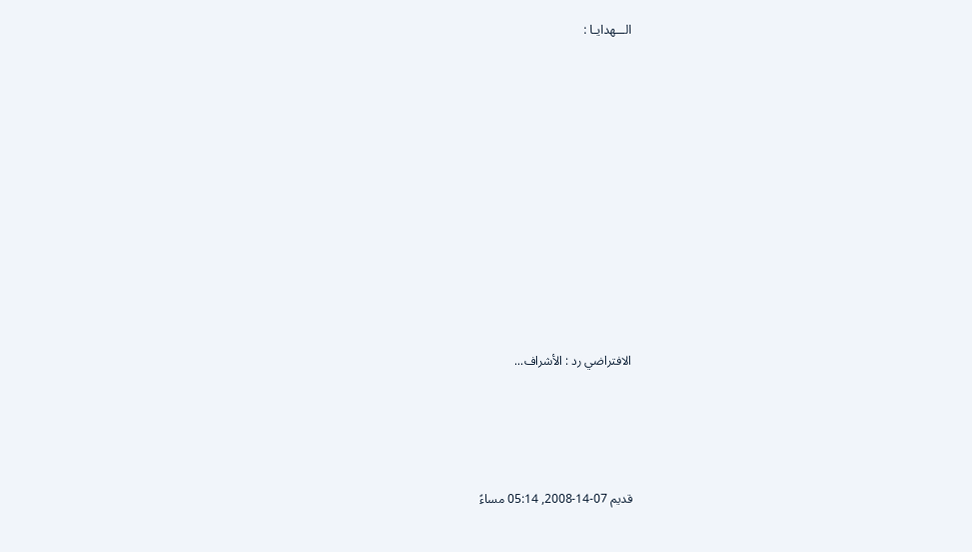الـــهدايـا :











الافتراضي رد : الأشراف...




قديم 07-14-2008, 05:14 مساءً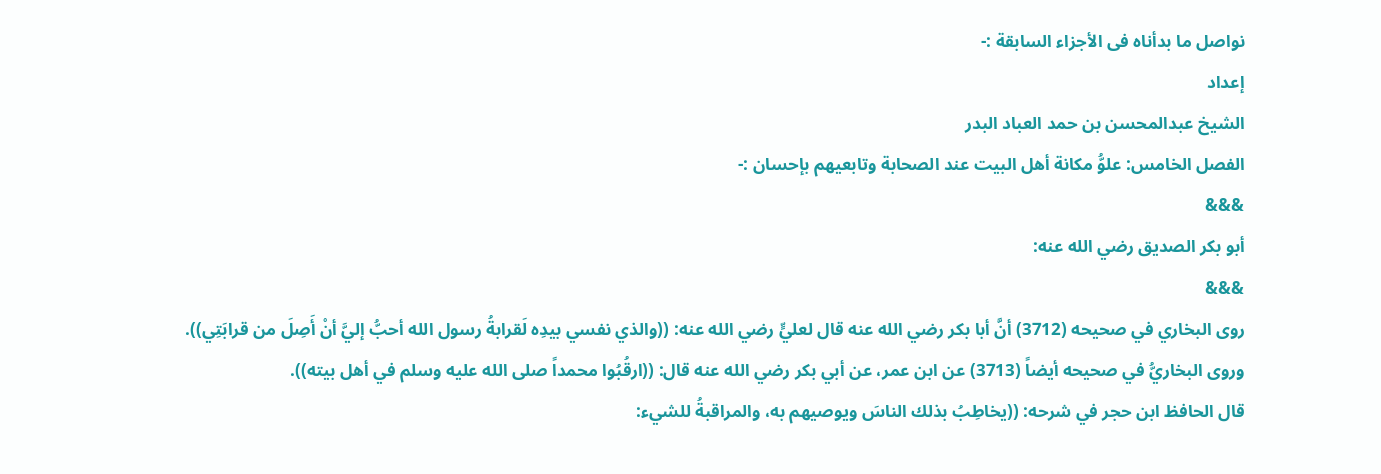نواصل ما بدأناه فى الأجزاء السابقة :-
إعداد
الشيخ عبدالمحسن بن حمد العباد البدر
الفصل الخامس: علوُّ مكانة أهل البيت عند الصحابة وتابعيهم بإحسان :-
&&&
أبو بكر الصديق رضي الله عنه:
&&&
روى البخاري في صحيحه (3712) أنَّ أبا بكر رضي الله عنه قال لعليٍّ رضي الله عنه: ((والذي نفسي بيدِه لَقرابةُ رسول الله أحبُّ إليَّ أنْ أَصِلَ من قرابَتِي)).
وروى البخاريُّ في صحيحه أيضاً (3713) عن ابن عمر، عن أبي بكر رضي الله عنه قال: ((ارقُبُوا محمداً صلى الله عليه وسلم في أهل بيته)).
قال الحافظ ابن حجر في شرحه: ((يخاطِبُ بذلك الناسَ ويوصيهم به، والمراقبةُ للشيء: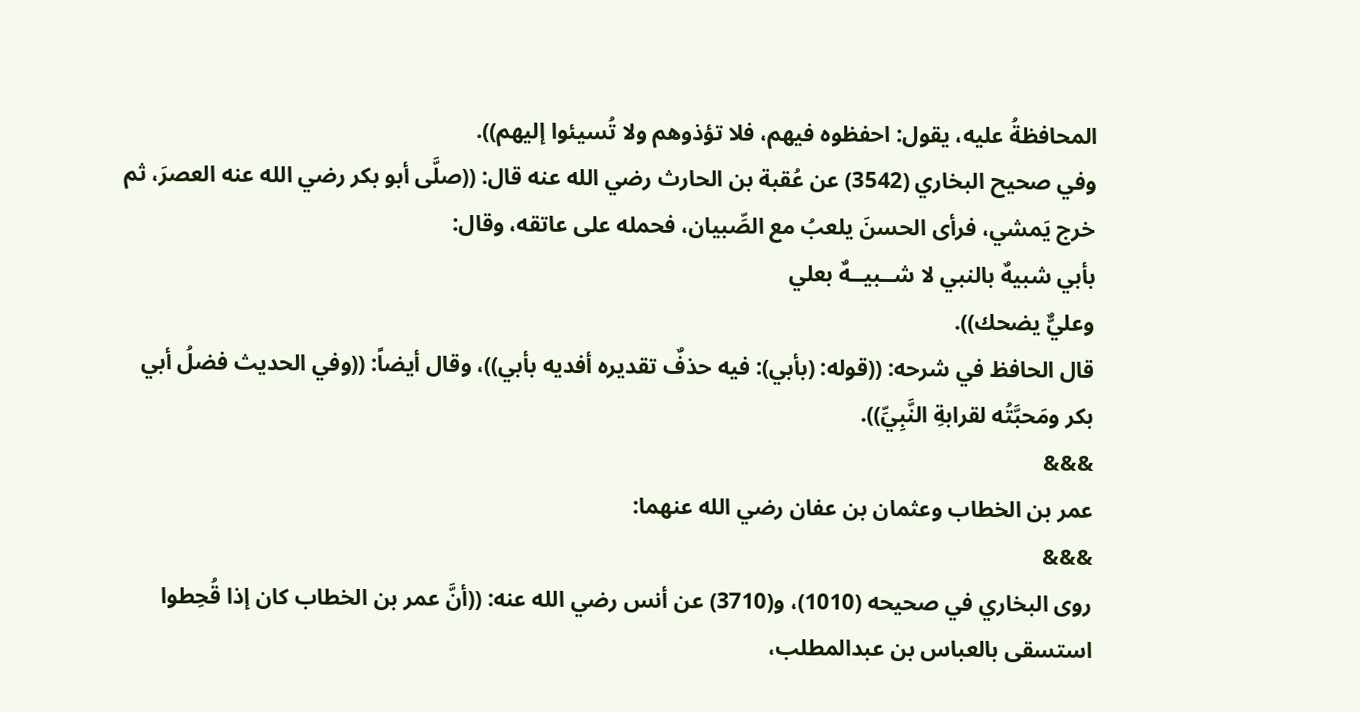المحافظةُ عليه، يقول: احفظوه فيهم، فلا تؤذوهم ولا تُسيئوا إليهم)).
وفي صحيح البخاري (3542) عن عُقبة بن الحارث رضي الله عنه قال: ((صلَّى أبو بكر رضي الله عنه العصرَ، ثم خرج يَمشي، فرأى الحسنَ يلعبُ مع الصِّبيان، فحمله على عاتقه، وقال:
بأبي شبيهٌ بالنبي لا شــبيــهٌ بعلي
وعليٌّ يضحك)).
قال الحافظ في شرحه: ((قوله: (بأبي): فيه حذفٌ تقديره أفديه بأبي))، وقال أيضاً: ((وفي الحديث فضلُ أبي بكر ومَحبَّتُه لقرابةِ النَّبِيِّ)).
&&&
عمر بن الخطاب وعثمان بن عفان رضي الله عنهما:
&&&
روى البخاري في صحيحه (1010)، و(3710) عن أنس رضي الله عنه: ((أنَّ عمر بن الخطاب كان إذا قُحِطوا استسقى بالعباس بن عبدالمطلب،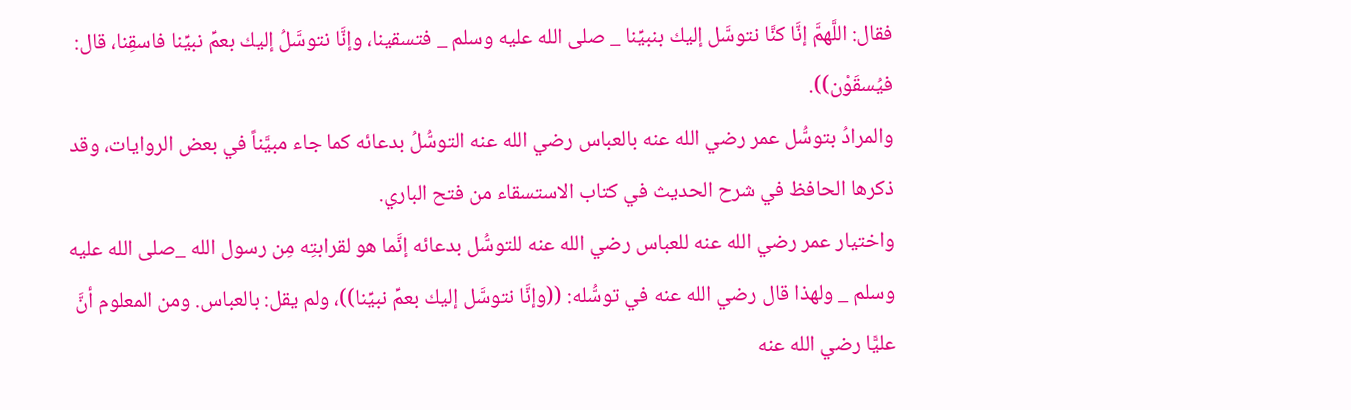فقال: اللَّهمَّ إنَّا كنَّا نتوسَّل إليك بنبيِّنا _ صلى الله عليه وسلم _ فتسقينا، وإنَّا نتوسَّلُ إليك بعمِّ نبيِّنا فاسقِنا، قال: فيُسقَوْن)).
والمرادُ بتوسُّل عمر رضي الله عنه بالعباس رضي الله عنه التوسُّلُ بدعائه كما جاء مبيَّناً في بعض الروايات، وقد ذكرها الحافظ في شرح الحديث في كتاب الاستسقاء من فتح الباري.
واختيار عمر رضي الله عنه للعباس رضي الله عنه للتوسُّل بدعائه إنَّما هو لقرابتِه مِن رسول الله _صلى الله عليه وسلم _ ولهذا قال رضي الله عنه في توسُّله: ((وإنَّا نتوسَّل إليك بعمِّ نبيِّنا))، ولم يقل: بالعباس. ومن المعلوم أنَّ عليًّا رضي الله عنه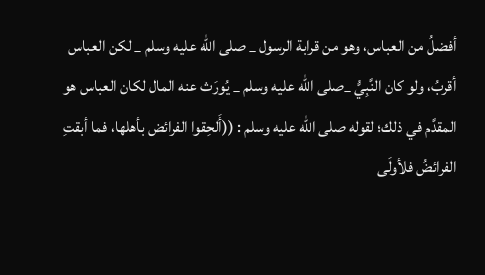أفضلُ من العباس، وهو من قرابة الرسول _ صلى الله عليه وسلم _ لكن العباس أقربُ، ولو كان النَّبِيُّ _صلى الله عليه وسلم _ يُورَث عنه المال لكان العباس هو المقدَّم في ذلك؛ لقوله صلى الله عليه وسلم : ((أَلحِقوا الفرائض بأهلها، فما أبقتِ الفرائضُ فلأولَى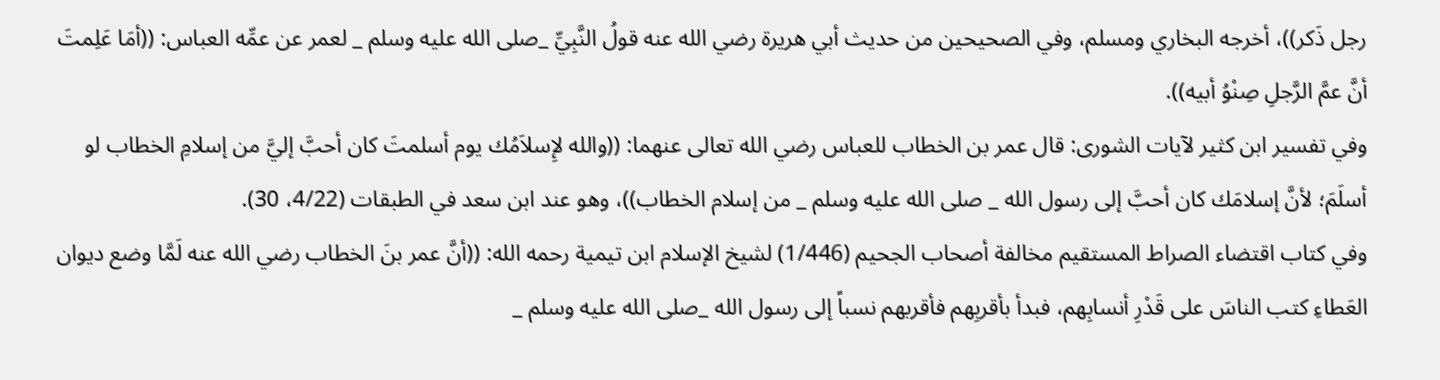رجل ذَكر))، أخرجه البخاري ومسلم، وفي الصحيحين من حديث أبي هريرة رضي الله عنه قولُ النَّبِيِّ _صلى الله عليه وسلم _ لعمر عن عمِّه العباس: ((أمَا عَلِمتَ أنَّ عمَّ الرَّجلِ صِنْوُ أبيه)).
وفي تفسير ابن كثير لآيات الشورى: قال عمر بن الخطاب للعباس رضي الله تعالى عنهما: ((والله لإِسلاَمُك يوم أسلمتَ كان أحبَّ إليَّ من إسلامِ الخطاب لو أسلَمَ؛ لأنَّ إسلامَك كان أحبَّ إلى رسول الله _ صلى الله عليه وسلم _ من إسلام الخطاب))، وهو عند ابن سعد في الطبقات (4/22، 30).
وفي كتاب اقتضاء الصراط المستقيم مخالفة أصحاب الجحيم (1/446) لشيخ الإسلام ابن تيمية رحمه الله: ((أنَّ عمر بنَ الخطاب رضي الله عنه لَمَّا وضع ديوان العَطاءِ كتب الناسَ على قَدْرِ أنسابِهم، فبدأ بأقربِهم فأقربهم نسباً إلى رسول الله _صلى الله عليه وسلم _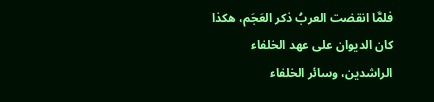فلمَّا انقضت العربُ ذكر العَجَم، هكذا كان الديوان على عهد الخلفاء الراشدين، وسائر الخلفاء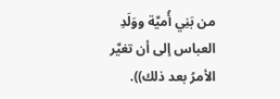من بَنِي أُميَّة ووَلَدِ العباس إلى أن تغيَّر الأمرُ بعد ذلك)).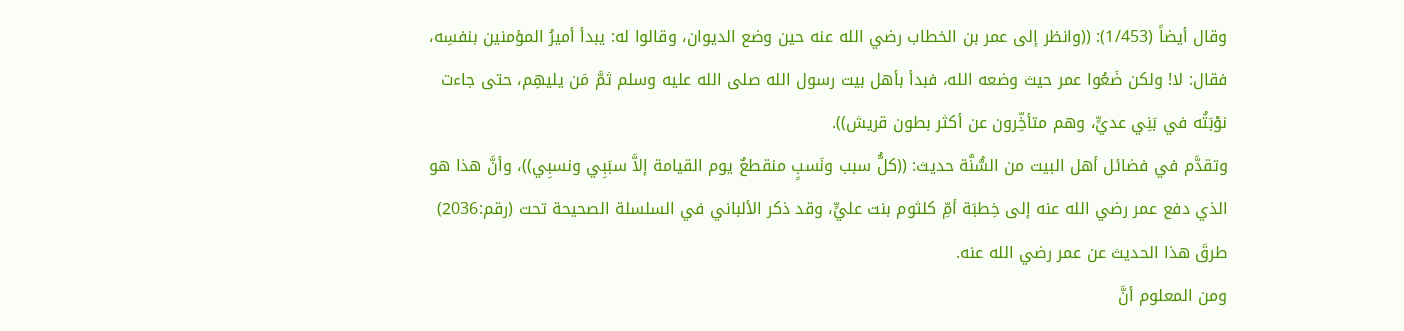وقال أيضاً (1/453): ((وانظر إلى عمر بن الخطاب رضي الله عنه حين وضع الديوان، وقالوا له: يبدأ أميرُ المؤمنين بنفسِه، فقال: لا! ولكن ضَعُوا عمر حيث وضعه الله، فبدأ بأهل بيت رسول الله صلى الله عليه وسلم ثمَّ مَن يليهِم، حتى جاءت نوْبَتُه في بَنِي عديٍّ، وهم متأخِّرون عن أكثر بطون قريش)).
وتقدَّم في فضائل أهل البيت من السُّنَّة حديث: ((كلُّ سبب ونَسبٍ منقطعٌ يوم القيامة إلاَّ سبَبِي ونسبِي))، وأنَّ هذا هو الذي دفع عمر رضي الله عنه إلى خِطبَة أمِّ كلثوم بنت عليٍّ، وقد ذكر الألباني في السلسلة الصحيحة تحت (رقم:2036) طرقَ هذا الحديث عن عمر رضي الله عنه.
ومن المعلوم أنَّ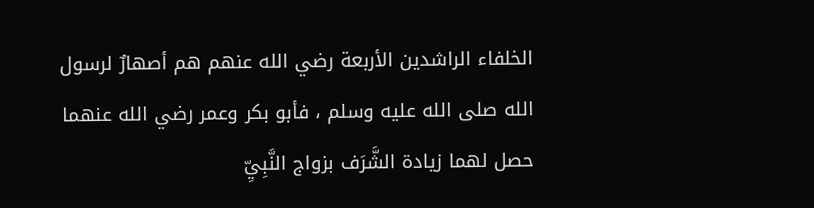الخلفاء الراشدين الأربعة رضي الله عنهم هم أصهارٌ لرسول الله صلى الله عليه وسلم ، فأبو بكر وعمر رضي الله عنهما حصل لهما زيادة الشَّرَف بزواج النَّبِيِّ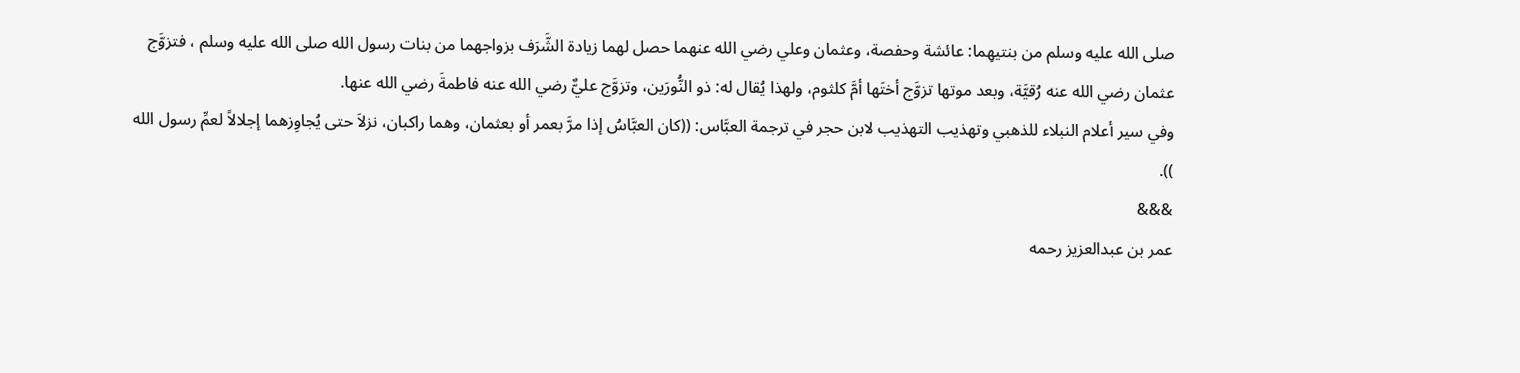صلى الله عليه وسلم من بنتيهِما: عائشة وحفصة، وعثمان وعلي رضي الله عنهما حصل لهما زيادة الشَّرَف بزواجهما من بنات رسول الله صلى الله عليه وسلم ، فتزوَّج عثمان رضي الله عنه رُقيَّة، وبعد موتها تزوَّج أختَها أمَّ كلثوم، ولهذا يُقال له: ذو النُّورَين، وتزوَّج عليٌّ رضي الله عنه فاطمةَ رضي الله عنها.
وفي سير أعلام النبلاء للذهبي وتهذيب التهذيب لابن حجر في ترجمة العبَّاس: ((كان العبَّاسُ إذا مرَّ بعمر أو بعثمان، وهما راكبان، نزلاَ حتى يُجاوِزهما إجلالاً لعمِّ رسول الله )).
&&&
عمر بن عبدالعزيز رحمه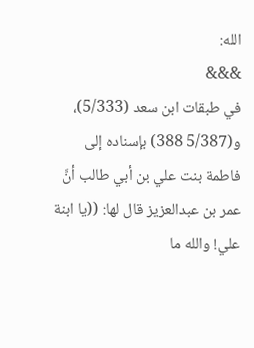الله:
&&&
في طبقات ابن سعد (5/333)، و(5/387 388) بإسناده إلى فاطمة بنت علي بن أبي طالب أنَّ عمر بن عبدالعزيز قال لها: ((يا ابنة علي! والله ما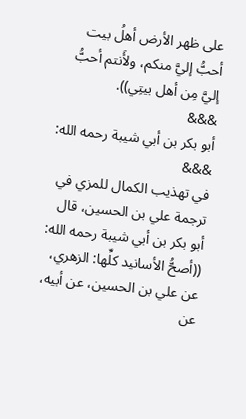على ظهر الأرض أهلُ بيت أحبُّ إليَّ منكم، ولأَنتم أحبُّ إليَّ مِن أهل بيتِي)).
&&&
أبو بكر بن أبي شيبة رحمه الله:
&&&
في تهذيب الكمال للمزي في ترجمة علي بن الحسين، قال أبو بكر بن أبي شيبة رحمه الله: ((أصحُّ الأسانيد كلِّها: الزهري، عن علي بن الحسين، عن أبيه، عن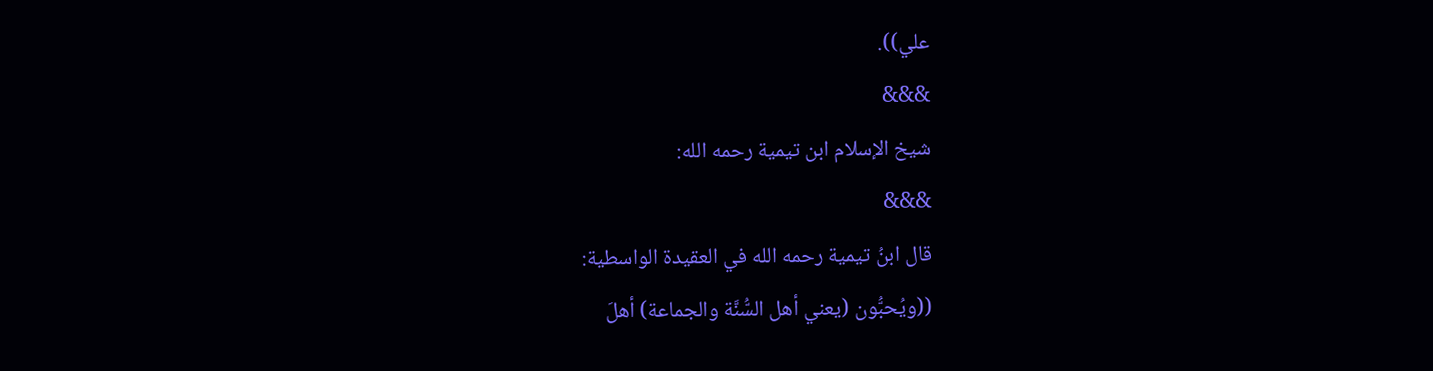علي)).
&&&
شيخ الإسلام ابن تيمية رحمه الله:
&&&
قال ابنُ تيمية رحمه الله في العقيدة الواسطية:
((ويُحبُّون (يعني أهل السُّنَّة والجماعة) أهلَ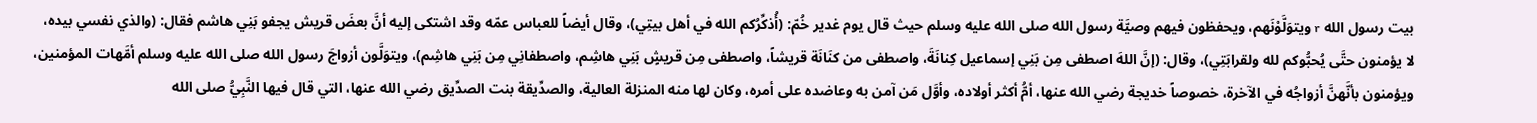بيت رسول الله r ويتوَلَّوْنَهم، ويحفظون فيهم وصيَّة رسول الله صلى الله عليه وسلم حيث قال يوم غدير خُمّ: (أُذكِّرُكم الله في أهل بيتِي)، وقال أيضاً للعباس عمّه وقد اشتكى إليه أنَّ بعضَ قريش يجفو بَنِي هاشم فقال: (والذي نفسي بيده، لا يؤمنون حتَّى يُحبُّوكم لله ولقرابَتِي)، وقال: (إنَّ اللهَ اصطفى مِن بَنِي إسماعيل كِنانَةَ، واصطفى من كنَانَة قريشاً، واصطفى مِن قريشٍ بَنِي هاشِم، واصطفانِي مِن بَنِي هاشِم)، ويتوَلَّون أزواجَ رسول الله صلى الله عليه وسلم أمَّهات المؤمنين، ويؤمنون بأنَّهنَّ أزواجُه في الآخرة، خصوصاً خديجة رضي الله عنها، أمُّ أكثر أولاده، وأوَّل مَن آمن به وعاضده على أمره، وكان لها منه المنزلة العالية، والصدِّيقة بنت الصدِّيق رضي الله عنها، التي قال فيها النَّبِيُّ صلى الله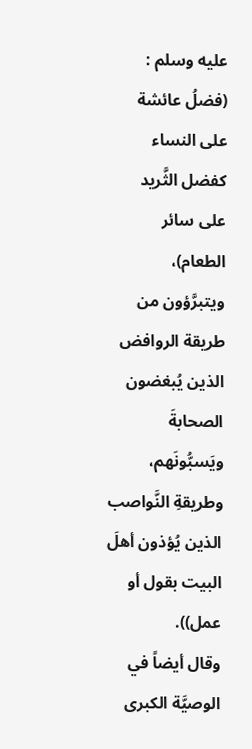عليه وسلم : (فضلُ عائشة على النساء كفضل الثَّريد على سائر الطعام)، ويتبرَّؤون من طريقة الروافض الذين يُبغضون الصحابةَ ويَسبُّونَهم، وطريقةِ النَّواصب الذين يُؤذون أهلَ البيت بقول أو عمل)).
وقال أيضاً في الوصيَّة الكبرى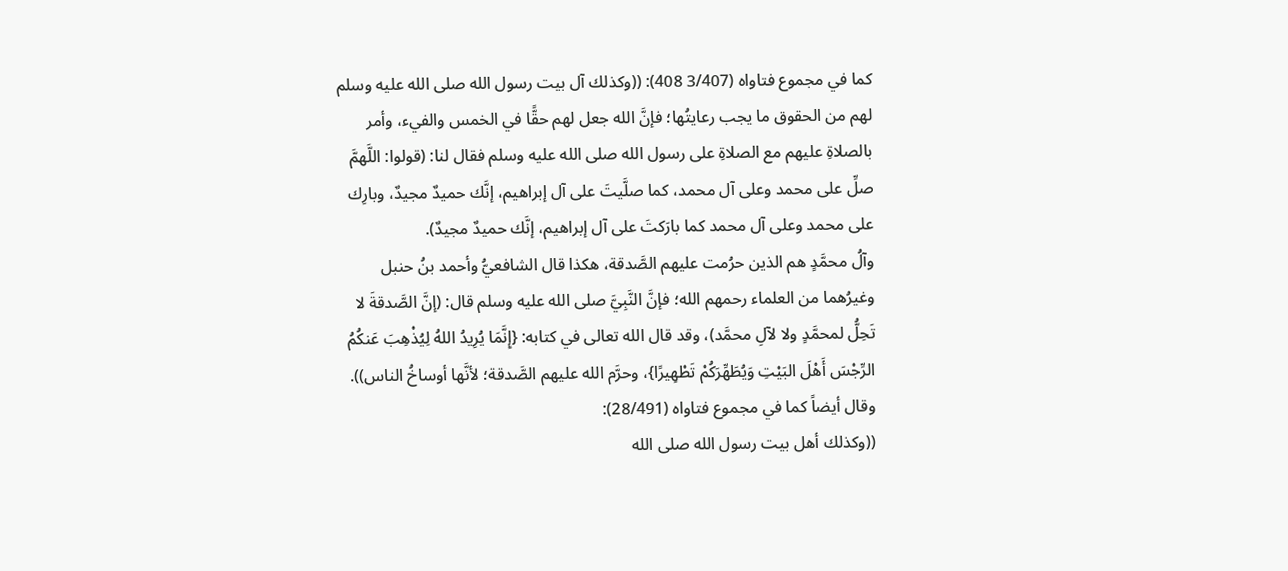كما في مجموع فتاواه (3/407 408): ((وكذلك آل بيت رسول الله صلى الله عليه وسلم لهم من الحقوق ما يجب رعايتُها؛ فإنَّ الله جعل لهم حقًّا في الخمس والفيء، وأمر بالصلاةِ عليهم مع الصلاةِ على رسول الله صلى الله عليه وسلم فقال لنا: (قولوا: اللَّهمَّ صلِّ على محمد وعلى آل محمد، كما صلَّيتَ على آل إبراهيم، إنَّك حميدٌ مجيدٌ، وبارِك على محمد وعلى آل محمد كما بارَكتَ على آل إبراهيم، إنَّك حميدٌ مجيدٌ).
وآلُ محمَّدٍ هم الذين حرُمت عليهم الصَّدقة، هكذا قال الشافعيُّ وأحمد بنُ حنبل وغيرُهما من العلماء رحمهم الله؛ فإنَّ النَّبِيَّ صلى الله عليه وسلم قال: (إنَّ الصَّدقةَ لا تَحِلُّ لمحمَّدٍ ولا لآلِ محمَّد)، وقد قال الله تعالى في كتابه: {إِنَّمَا يُرِيدُ اللهُ لِيُذْهِبَ عَنكُمُ الرِّجْسَ أَهْلَ البَيْتِ وَيُطَهِّرَكُمْ تَطْهِيرًا}، وحرَّم الله عليهم الصَّدقة؛ لأنَّها أوساخُ الناس)).
وقال أيضاً كما في مجموع فتاواه (28/491):
((وكذلك أهل بيت رسول الله صلى الله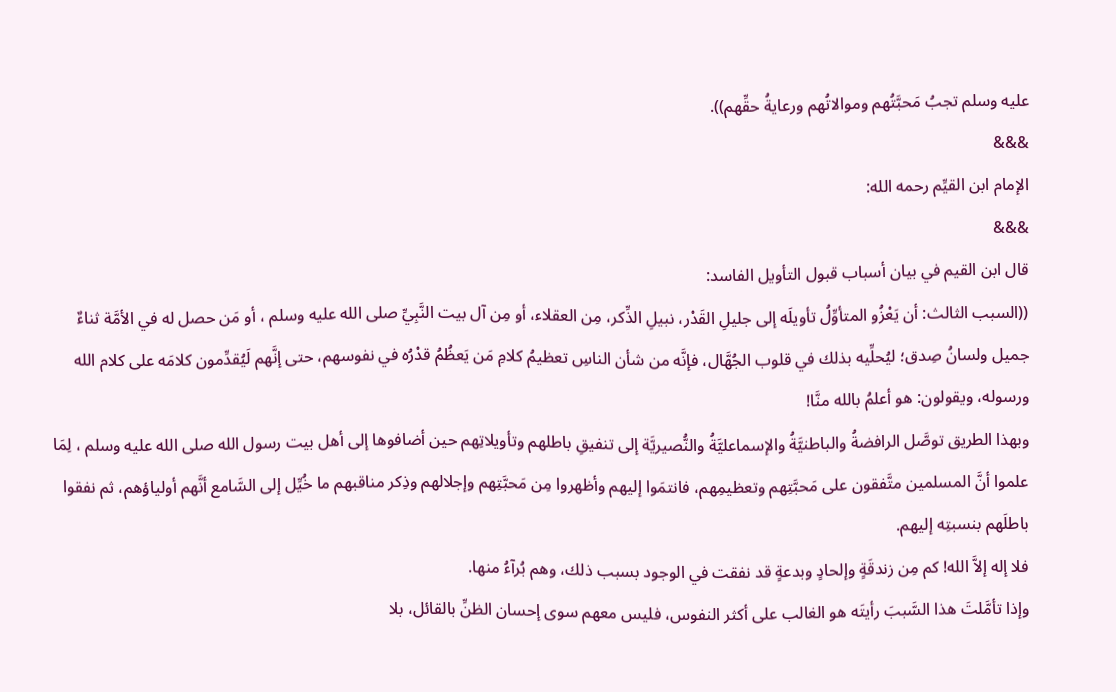عليه وسلم تجبُ مَحبَّتُهم وموالاتُهم ورعايةُ حقِّهم)).
&&&
الإمام ابن القيِّم رحمه الله:
&&&
قال ابن القيم في بيان أسباب قبول التأويل الفاسد:
((السبب الثالث: أن يَعْزُو المتأوِّلُ تأويلَه إلى جليلِ القَدْر، نبيلِ الذِّكر، مِن العقلاء، أو مِن آل بيت النَّبِيِّ صلى الله عليه وسلم ، أو مَن حصل له في الأمَّة ثناءٌ جميل ولسانُ صِدق؛ ليُحلِّيه بذلك في قلوب الجُهَّال، فإنَّه من شأن الناسِ تعظيمُ كلامِ مَن يَعظُمُ قدْرُه في نفوسهم، حتى إنَّهم لَيُقدِّمون كلامَه على كلام الله ورسوله، ويقولون: هو أعلمُ بالله منَّا!
وبهذا الطريق توصَّل الرافضةُ والباطنيَّةُ والإسماعليَّةُ والنُّصيريَّة إلى تنفيقِ باطلهم وتأويلاتِهم حين أضافوها إلى أهل بيت رسول الله صلى الله عليه وسلم ، لِمَا علموا أنَّ المسلمين متَّفقون على مَحبَّتِهم وتعظيمِهم، فانتمَوا إليهم وأظهروا مِن مَحبَّتِهم وإجلالهم وذِكر مناقبهم ما خُيِّل إلى السَّامع أنَّهم أولياؤهم، ثم نفقوا باطلَهم بنسبتِه إليهم.
فلا إله إلاَّ الله! كم مِن زندقَةٍ وإلحادٍ وبدعةٍ قد نفقت في الوجود بسبب ذلك، وهم بُرآءُ منها.
وإذا تأمَّلتَ هذا السَّببَ رأيتَه هو الغالب على أكثر النفوس، فليس معهم سوى إحسان الظنِّ بالقائل، بلا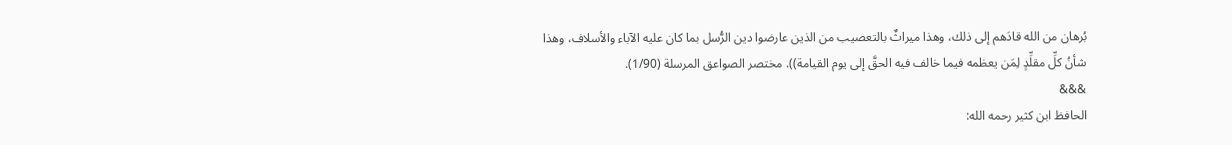بُرهان من الله قادَهم إلى ذلك، وهذا ميراثٌ بالتعصيب من الذين عارضوا دين الرُّسل بما كان عليه الآباء والأسلاف، وهذا شأنُ كلِّ مقلِّدٍ لِمَن يعظمه فيما خالف فيه الحقَّ إلى يوم القيامة)). مختصر الصواعق المرسلة (1/90).
&&&
الحافظ ابن كثير رحمه الله: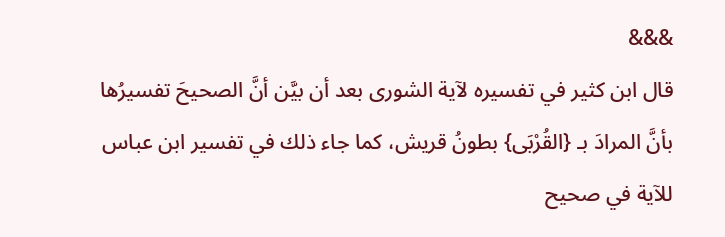&&&
قال ابن كثير في تفسيره لآية الشورى بعد أن بيَّن أنَّ الصحيحَ تفسيرُها بأنَّ المرادَ بـ {القُرْبَى} بطونُ قريش، كما جاء ذلك في تفسير ابن عباس للآية في صحيح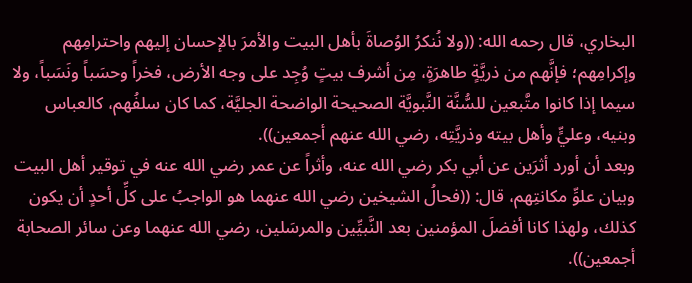البخاري، قال رحمه الله: ((ولا نُنكرُ الوُصاةَ بأهل البيت والأمرَ بالإحسان إليهم واحترامِهم وإكرامِهم؛ فإنَّهم من ذريَّةٍ طاهرَةٍ، مِن أشرف بيتٍ وُجِد على وجه الأرض، فخراً وحسَباً ونَسَباً، ولا سيما إذا كانوا متَّبعين للسُّنَّة النَّبويَّة الصحيحة الواضحة الجليَّة، كما كان سلفُهم، كالعباس وبنيه، وعليٍّ وأهل بيته وذريَّتِه، رضي الله عنهم أجمعين)).
وبعد أن أورد أثرَين عن أبي بكر رضي الله عنه، وأثراً عن عمر رضي الله عنه في توقير أهل البيت وبيان علوِّ مكانتِهم، قال: ((فحالُ الشيخين رضي الله عنهما هو الواجبُ على كلِّ أحدٍ أن يكون كذلك، ولهذا كانا أفضلَ المؤمنين بعد النَّبيِّين والمرسَلين، رضي الله عنهما وعن سائر الصحابة أجمعين)).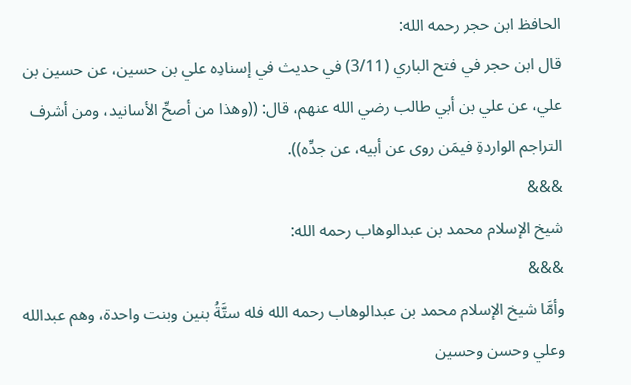الحافظ ابن حجر رحمه الله:
قال ابن حجر في فتح الباري (3/11) في حديث في إسنادِه علي بن حسين، عن حسين بن علي، عن علي بن أبي طالب رضي الله عنهم، قال: ((وهذا من أصحِّ الأسانيد، ومن أشرف التراجم الواردةِ فيمَن روى عن أبيه، عن جدِّه)).
&&&
شيخ الإسلام محمد بن عبدالوهاب رحمه الله:
&&&
وأمَّا شيخ الإسلام محمد بن عبدالوهاب رحمه الله فله ستَّةُ بنين وبنت واحدة، وهم عبدالله وعلي وحسن وحسين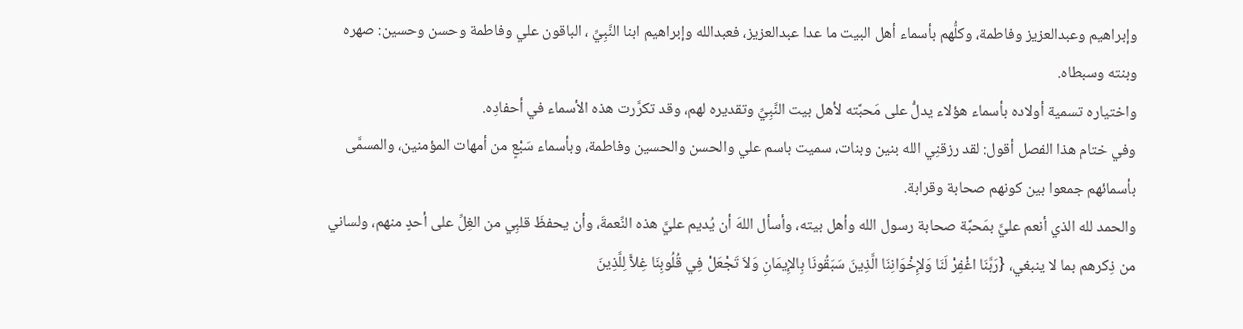وإبراهيم وعبدالعزيز وفاطمة، وكلُّهم بأسماء أهل البيت ما عدا عبدالعزيز، فعبدالله وإبراهيم ابنا النَّبِيِّ ، الباقون علي وفاطمة وحسن وحسين: صهره وبنته وسبطاه.
واختياره تسمية أولاده بأسماء هؤلاء يدلُّ على مَحبَّته لأهل بيت النَّبِيِّ وتقديره لهم، وقد تكرَّرت هذه الأسماء في أحفادِه.
وفي ختام هذا الفصل أقول: لقد رزقنِي الله بنين وبنات، سميت باسم علي والحسن والحسين وفاطمة، وبأسماء سَبْعٍ من أمهات المؤمنين، والمسمَّى بأسمائهم جمعوا بين كونهم صحابة وقرابة.
والحمد لله الذي أنعم عليَّ بمَحبَّة صحابة رسول الله وأهل بيته، وأسأل اللهَ أن يُديم عليَّ هذه النِّعمةَ، وأن يحفظَ قلبِي من الغِلِّ على أحدٍ منهم، ولساني من ذِكرهم بما لا ينبغي، {رَبَّنَا اغْفِرْ لَنَا وَلإِخْوَانِنَا الَّذِينَ سَبَقُونَا بِالإِيمَانِ وَلاَ تَجْعَلْ فِي قُلُوبِنَا غِلاًّ لِلَّذِينَ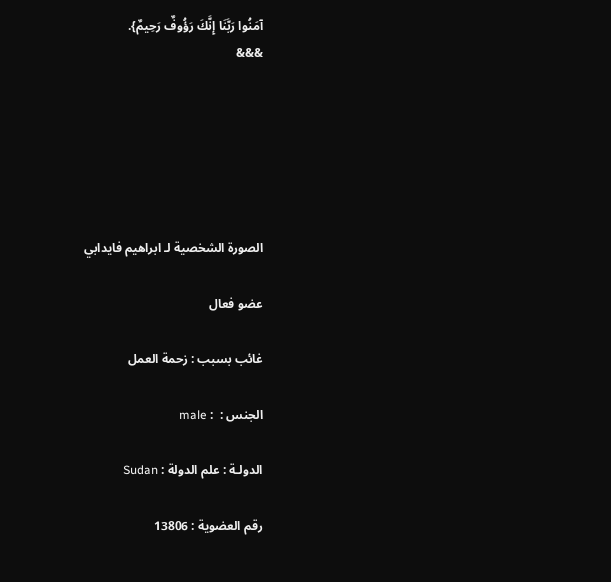آمَنُوا رَبَّنَا إِنَّكَ رَؤُوفٌ رَحِيمٌ}.
&&&






الصورة الشخصية لـ ابراهيم فايدابي

عضو فعال

غائب بسبب : زحمة العمل

الجنس :  : male

الدولـة : علم الدولة : Sudan

رقم العضوية : 13806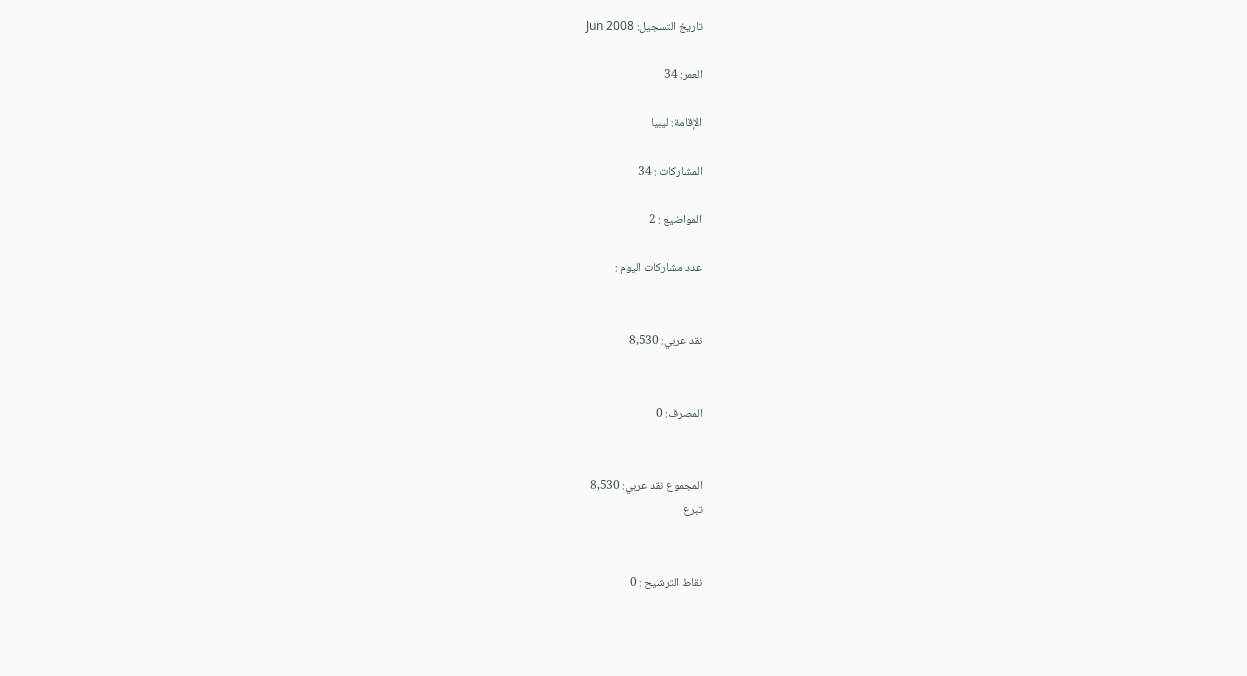تاريخ التسجيل: Jun 2008

العمر: 34

الإقامة: ليبيا

المشاركات : 34

المواضيع : 2

عدد مشاركات اليوم :


نقد عربي: 8,530


المصرف: 0


المجموع نقد عربي: 8,530
تبرع


نقاط الترشيح : 0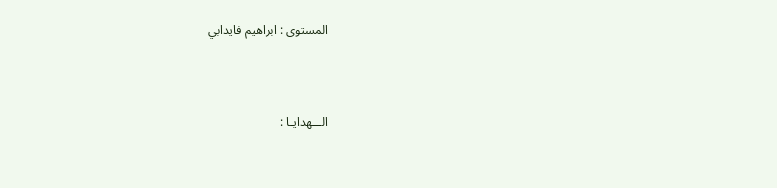المستوى : ابراهيم فايدابي



الـــهدايـا :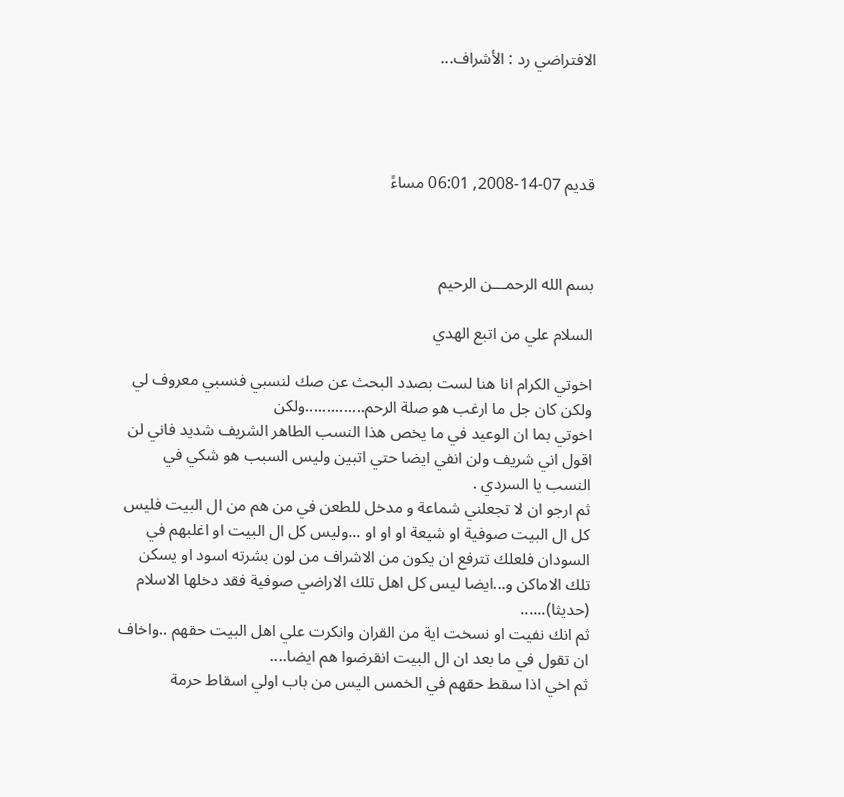الافتراضي رد : الأشراف...




قديم 07-14-2008, 06:01 مساءً



بسم الله الرحمـــن الرحيم

السلام علي من اتبع الهدي

اخوتي الكرام انا هنا لست بصدد البحث عن صك لنسبي فنسبي معروف لي ولكن كان جل ما ارغب هو صلة الرحم..............ولكن
اخوتي بما ان الوعيد في ما يخص هذا النسب الطاهر الشريف شديد فاني لن اقول اني شريف ولن انفي ايضا حتي اتبين وليس السبب هو شكي في النسب يا السردي .
ثم ارجو ان لا تجعلني شماعة و مدخل للطعن في من هم من ال البيت فليس كل ال البيت صوفية او شيعة او او او ...وليس كل ال البيت او اغلبهم في السودان فلعلك تترفع ان يكون من الاشراف من لون بشرته اسود او يسكن تلك الاماكن و...ايضا ليس كل اهل تلك الاراضي صوفية فقد دخلها الاسلام (حديثا)......
ثم انك نفيت او نسخت اية من القران وانكرت علي اهل البيت حقهم ..واخاف ان تقول في ما بعد ان ال البيت انقرضوا هم ايضا....
ثم اخي اذا سقط حقهم في الخمس اليس من باب اولي اسقاط حرمة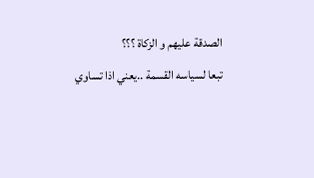الصدقة عليهم و الزكاة ؟؟؟
تبعا لسياسه القسمة ..يعني اذا تساوي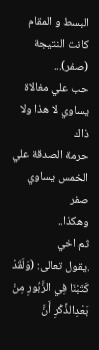البسط و المقام كانت النتيجة (صفر)...
حب علي مغالاة يساوي لا هذا ولا ذاك
حرمة الصدقة علي الخمس يساوي صفر
وهكذا..
ثم اخي
.يقول تعالى: (وَلَقَدْ كَتَبْنَا فِي الزَّبُورِ مِنْ بَعْدِالذَّكْرِ أَنَّ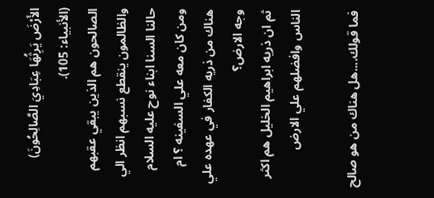الأَرْضَ يَرِثُهَا عِبَادِيَ الصَّالِحُونَ) (الأنبياء: 105).
الصالحون هم الذين يبقي عقبهم والظالمون ينقطع نسبهم انظر الي حالنا السنا ابناء نوح عليه السلام ومن كان معه علي السفينه ؟ ام هناك من ذريه الكفار في عهده علي وجه الارض؟
ثم ان ذريه ابراهيم الخليل هم اكثر الناس وافضلهم علي الارض

فما قولك....هل هناك من هو صالح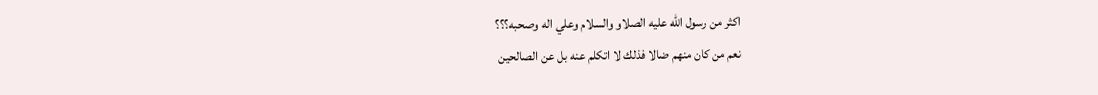اكثر من رسول الله عليه الصلاو والسلام وعلي اله وصحبه؟؟؟
نعم من كان منهم ضالا فذلك لا اتكلم عنه بل عن الصالحين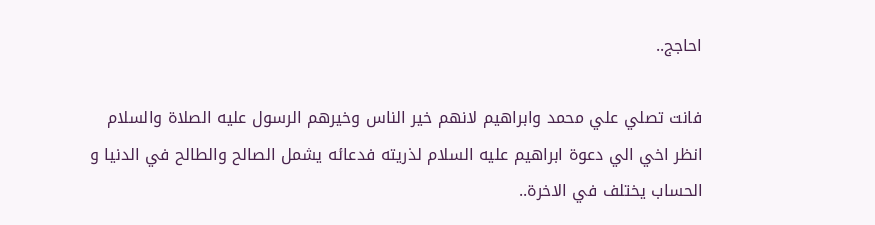احاجج..

فانت تصلي علي محمد وابراهيم لانهم خير الناس وخيرهم الرسول عليه الصلاة والسلام
انظر اخي الي دعوة ابراهيم عليه السلام لذريته فدعائه يشمل الصالح والطالح في الدنيا و الحساب يختلف في الاخرة..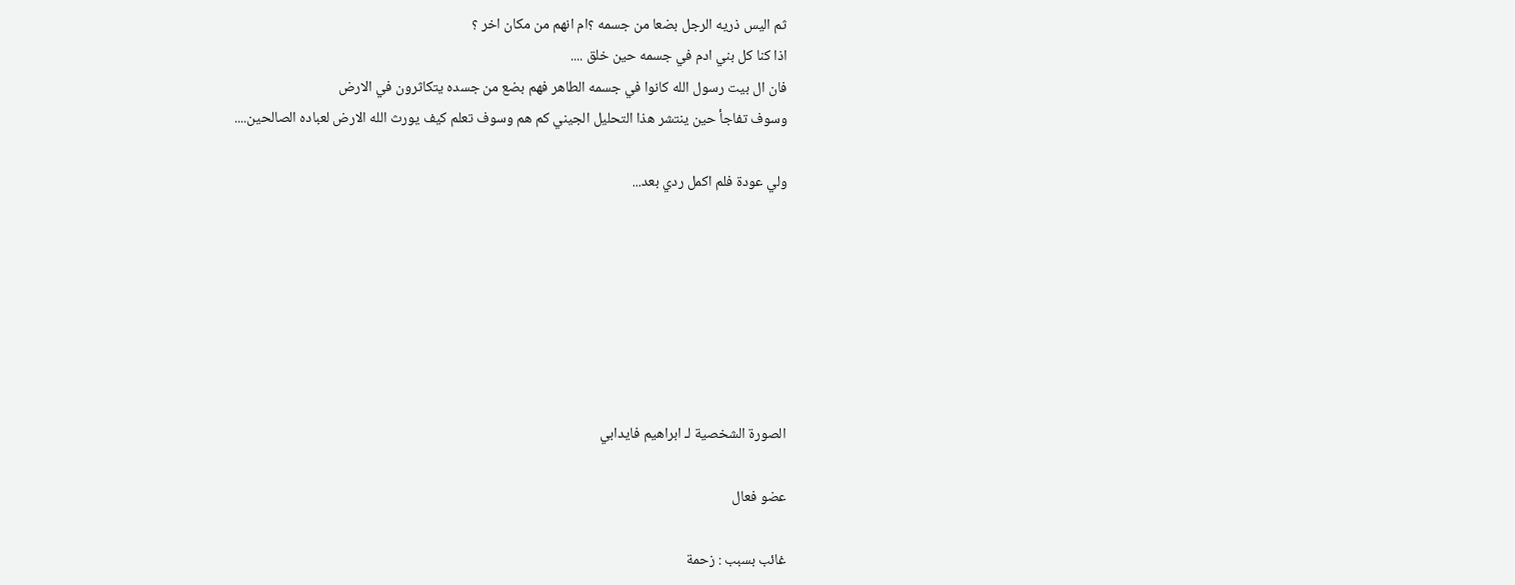ثم اليس ذريه الرجل بضعا من جسمه ؟ام انهم من مكان اخر ؟
اذا كنا كل بني ادم في جسمه حين خلق ....
فان ال بيت رسول الله كانوا في جسمه الطاهر فهم بضع من جسده يتكاثرون في الارض
وسوف تفاجأ حين ينتشر هذا التحليل الجيني كم هم وسوف تعلم كيف يورث الله الارض لعباده الصالحين....

ولي عودة فلم اكمل ردي بعد...







الصورة الشخصية لـ ابراهيم فايدابي

عضو فعال

غائب بسبب : زحمة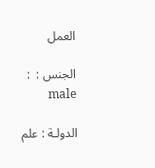العمل

الجنس :  : male

الدولـة : علم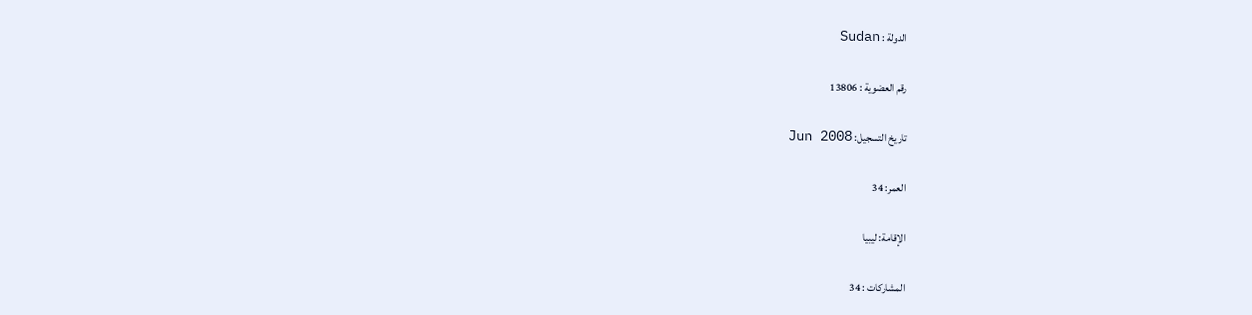الدولة : Sudan

رقم العضوية : 13806

تاريخ التسجيل: Jun 2008

العمر: 34

الإقامة: ليبيا

المشاركات : 34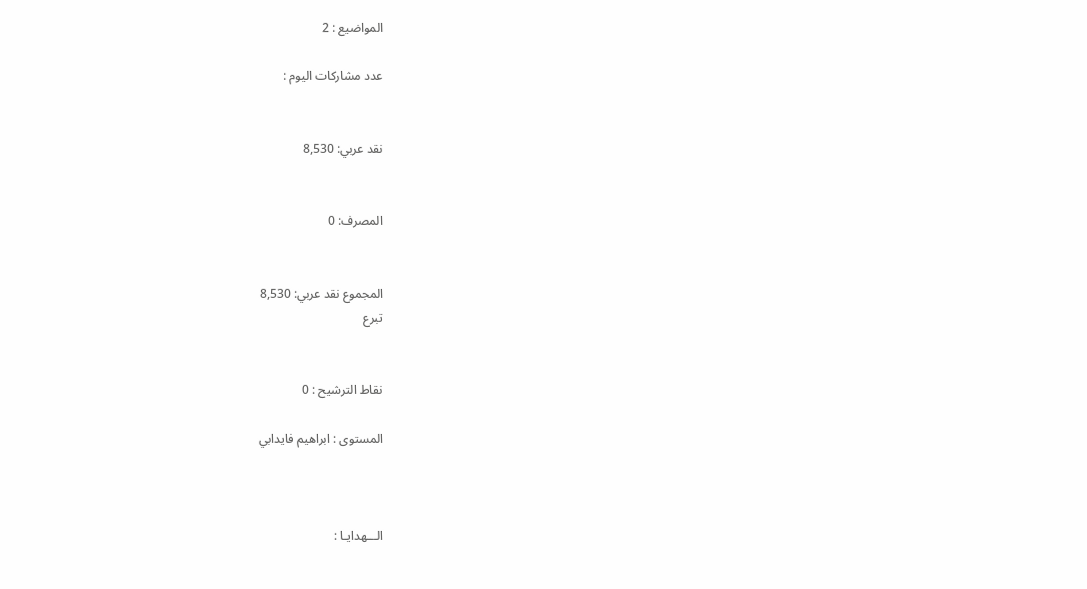المواضيع : 2

عدد مشاركات اليوم :


نقد عربي: 8,530


المصرف: 0


المجموع نقد عربي: 8,530
تبرع


نقاط الترشيح : 0

المستوى : ابراهيم فايدابي



الـــهدايـا :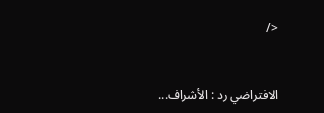</


الافتراضي رد : الأشراف...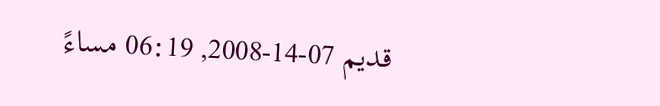قديم 07-14-2008, 06:19 مساءً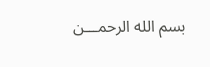بسم الله الرحمـــن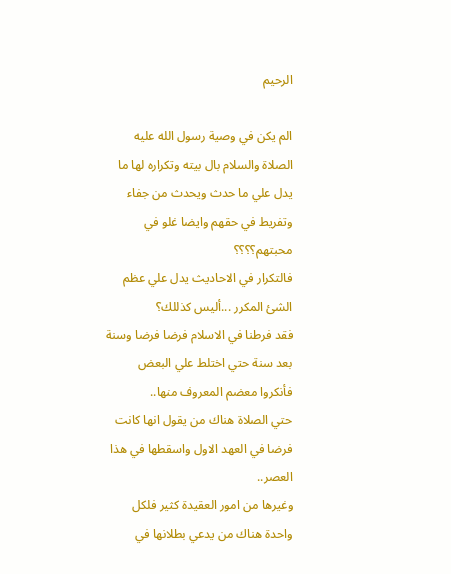الرحيم

الم يكن في وصية رسول الله عليه الصلاة والسلام بال بيته وتكراره لها ما يدل علي ما حدث ويحدث من جفاء وتفريط في حقهم وايضا غلو في محبتهم؟؟؟؟
فالتكرار في الاحاديث يدل علي عظم الشئ المكرر ...أليس كذللك؟
فقد فرطنا في الاسلام فرضا فرضا وسنة بعد سنة حتي اختلط علي البعض فأنكروا معضم المعروف منها..
حتي الصلاة هناك من يقول انها كانت فرضا في العهد الاول واسقطها في هذا العصر..
وغيرها من امور العقيدة كثير فلكل واحدة هناك من يدعي بطلانها في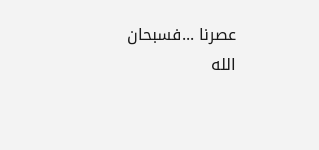عصرنا ...فسبحان الله